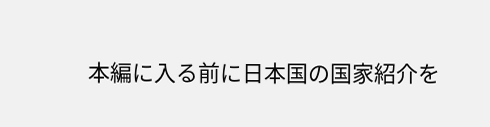本編に入る前に日本国の国家紹介を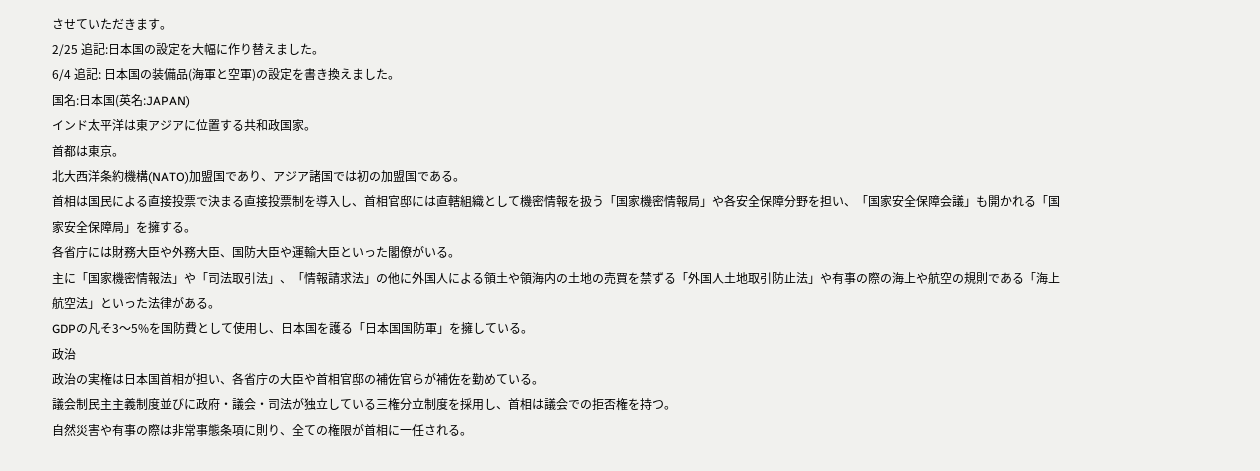させていただきます。
2/25 追記:日本国の設定を大幅に作り替えました。
6/4 追記: 日本国の装備品(海軍と空軍)の設定を書き換えました。
国名:日本国(英名:JAPAN)
インド太平洋は東アジアに位置する共和政国家。
首都は東京。
北大西洋条約機構(NATO)加盟国であり、アジア諸国では初の加盟国である。
首相は国民による直接投票で決まる直接投票制を導入し、首相官邸には直轄組織として機密情報を扱う「国家機密情報局」や各安全保障分野を担い、「国家安全保障会議」も開かれる「国家安全保障局」を擁する。
各省庁には財務大臣や外務大臣、国防大臣や運輸大臣といった閣僚がいる。
主に「国家機密情報法」や「司法取引法」、「情報請求法」の他に外国人による領土や領海内の土地の売買を禁ずる「外国人土地取引防止法」や有事の際の海上や航空の規則である「海上航空法」といった法律がある。
GDPの凡そ3〜5%を国防費として使用し、日本国を護る「日本国国防軍」を擁している。
政治
政治の実権は日本国首相が担い、各省庁の大臣や首相官邸の補佐官らが補佐を勤めている。
議会制民主主義制度並びに政府・議会・司法が独立している三権分立制度を採用し、首相は議会での拒否権を持つ。
自然災害や有事の際は非常事態条項に則り、全ての権限が首相に一任される。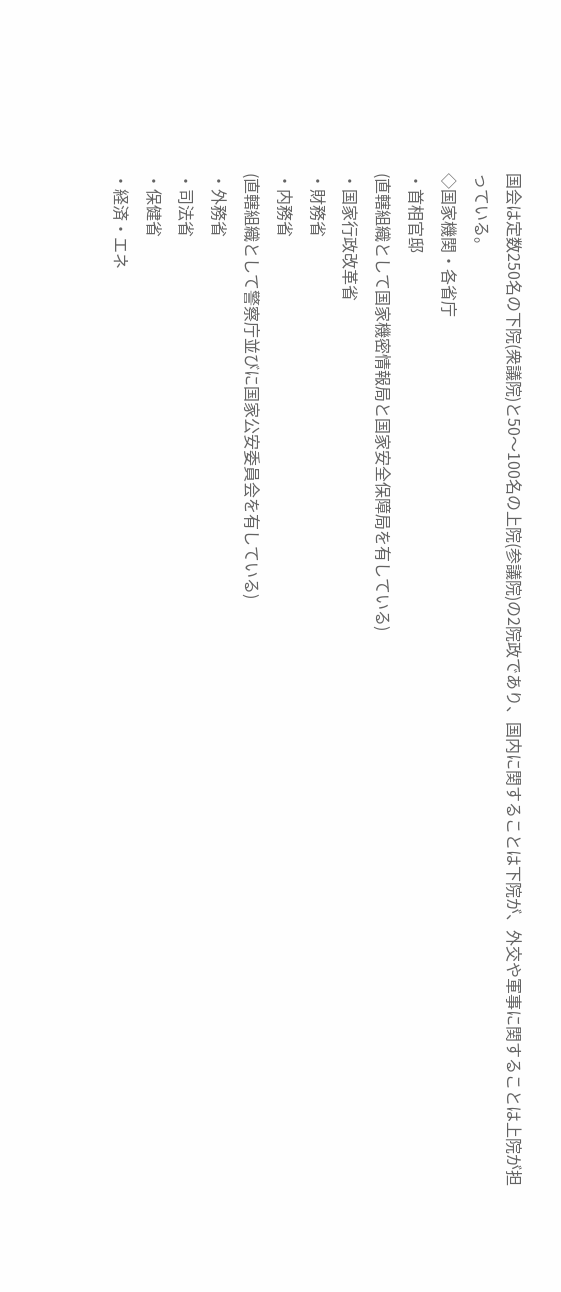国会は定数250名の下院(衆議院)と50〜100名の上院(参議院)の2院政であり、国内に関することは下院が、外交や軍事に関することは上院が担っている。
◇国家機関・各省庁
・首相官邸
(直轄組織として国家機密情報局と国家安全保障局を有している)
・国家行政改革省
・財務省
・内務省
(直轄組織として警察庁並びに国家公安委員会を有している)
・外務省
・司法省
・保健省
・経済・エネ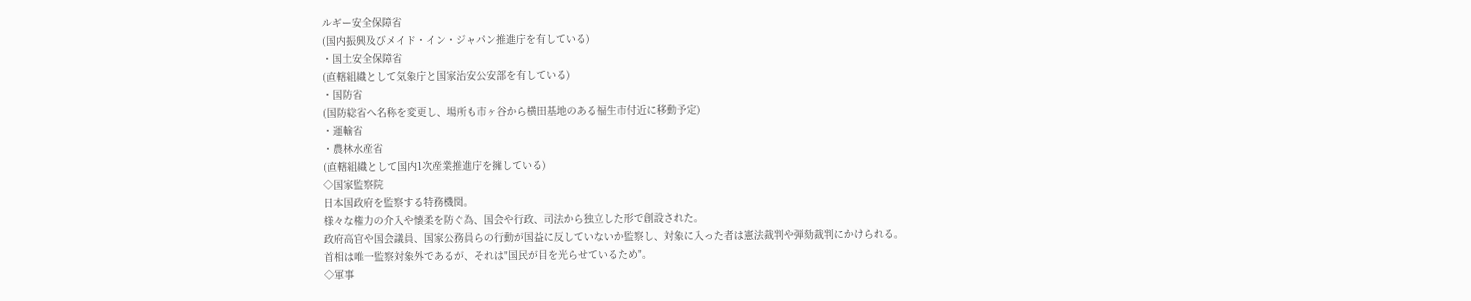ルギー安全保障省
(国内振興及びメイド・イン・ジャパン推進庁を有している)
・国土安全保障省
(直轄組織として気象庁と国家治安公安部を有している)
・国防省
(国防総省へ名称を変更し、場所も市ヶ谷から横田基地のある福生市付近に移動予定)
・運輸省
・農林水産省
(直轄組織として国内1次産業推進庁を擁している)
◇国家監察院
日本国政府を監察する特務機関。
様々な権力の介入や懐柔を防ぐ為、国会や行政、司法から独立した形で創設された。
政府高官や国会議員、国家公務員らの行動が国益に反していないか監察し、対象に入った者は憲法裁判や弾劾裁判にかけられる。
首相は唯一監察対象外であるが、それは"国民が目を光らせているため"。
◇軍事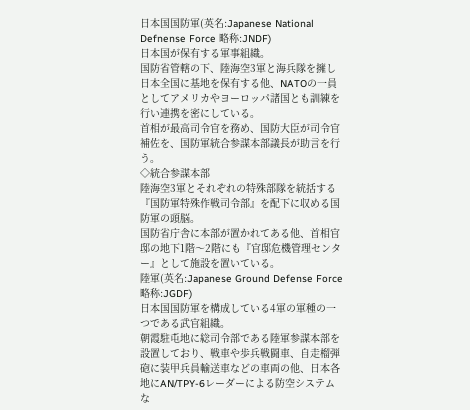日本国国防軍(英名:Japanese National Defnense Force 略称:JNDF)
日本国が保有する軍事組織。
国防省管轄の下、陸海空3軍と海兵隊を擁し日本全国に基地を保有する他、NATOの一員としてアメリカやヨーロッパ諸国とも訓練を行い連携を密にしている。
首相が最高司令官を務め、国防大臣が司令官補佐を、国防軍統合参謀本部議長が助言を行う。
◇統合参謀本部
陸海空3軍とそれぞれの特殊部隊を統括する『国防軍特殊作戦司令部』を配下に収める国防軍の頭脳。
国防省庁舎に本部が置かれてある他、首相官邸の地下1階〜2階にも『官邸危機管理センター』として施設を置いている。
陸軍(英名:Japanese Ground Defense Force 略称:JGDF)
日本国国防軍を構成している4軍の軍種の一つである武官組織。
朝霞駐屯地に総司令部である陸軍参謀本部を設置しており、戦車や歩兵戦闘車、自走榴弾砲に装甲兵員輸送車などの車両の他、日本各地にAN/TPY-6レーダーによる防空システムな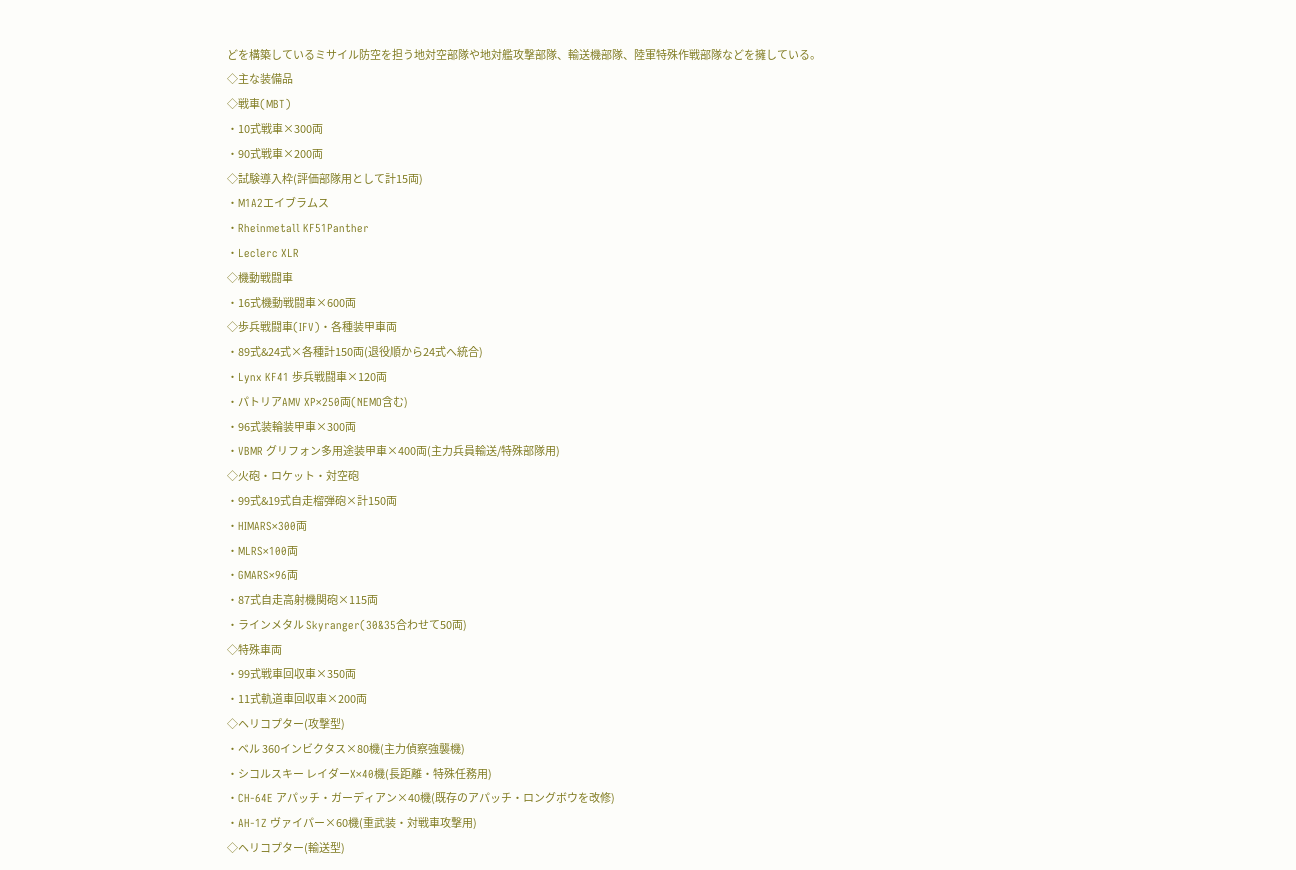どを構築しているミサイル防空を担う地対空部隊や地対艦攻撃部隊、輸送機部隊、陸軍特殊作戦部隊などを擁している。
◇主な装備品
◇戦車(MBT)
・10式戦車×300両
・90式戦車×200両
◇試験導入枠(評価部隊用として計15両)
・M1A2エイブラムス
・Rheinmetall KF51Panther
・Leclerc XLR
◇機動戦闘車
・16式機動戦闘車×600両
◇歩兵戦闘車(IFV)・各種装甲車両
・89式&24式×各種計150両(退役順から24式へ統合)
・Lynx KF41 歩兵戦闘車×120両
・パトリアAMV XP×250両(NEMO含む)
・96式装輪装甲車×300両
・VBMR グリフォン多用途装甲車×400両(主力兵員輸送/特殊部隊用)
◇火砲・ロケット・対空砲
・99式&19式自走榴弾砲×計150両
・HIMARS×300両
・MLRS×100両
・GMARS×96両
・87式自走高射機関砲×115両
・ラインメタル Skyranger(30&35合わせて50両)
◇特殊車両
・99式戦車回収車×350両
・11式軌道車回収車×200両
◇ヘリコプター(攻撃型)
・ベル 360インビクタス×80機(主力偵察強襲機)
・シコルスキー レイダーX×40機(長距離・特殊任務用)
・CH-64E アパッチ・ガーディアン×40機(既存のアパッチ・ロングボウを改修)
・AH-1Z ヴァイパー×60機(重武装・対戦車攻撃用)
◇ヘリコプター(輸送型)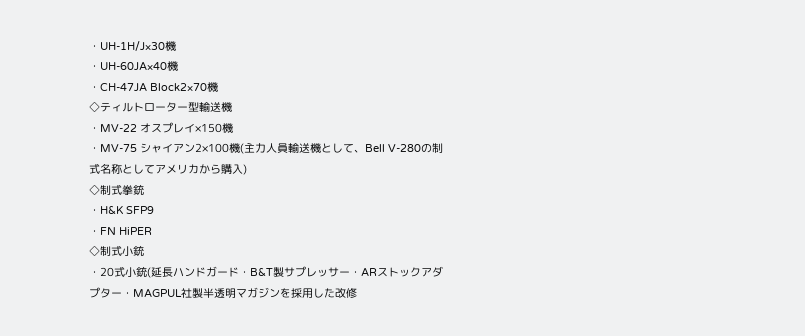・UH-1H/J×30機
・UH-60JA×40機
・CH-47JA Block2×70機
◇ティルトローター型輸送機
・MV-22 オスプレイ×150機
・MV-75 シャイアン2×100機(主力人員輸送機として、Bell V-280の制式名称としてアメリカから購入)
◇制式拳銃
・H&K SFP9
・FN HiPER
◇制式小銃
・20式小銃(延長ハンドガード・B&T製サプレッサー・ARストックアダプター・MAGPUL社製半透明マガジンを採用した改修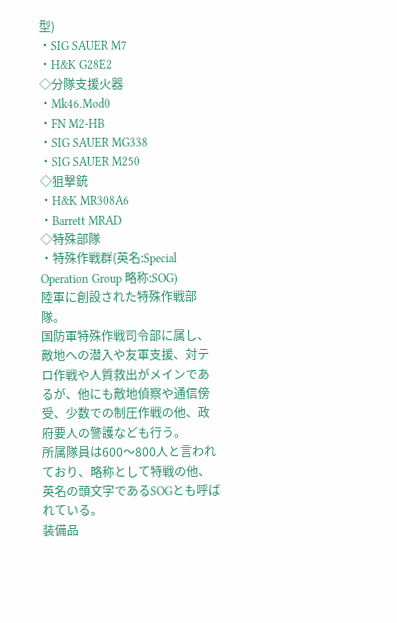型)
・SIG SAUER M7
・H&K G28E2
◇分隊支援火器
・Mk46.Mod0
・FN M2-HB
・SIG SAUER MG338
・SIG SAUER M250
◇狙撃銃
・H&K MR308A6
・Barrett MRAD
◇特殊部隊
・特殊作戦群(英名:Special Operation Group 略称:SOG)
陸軍に創設された特殊作戦部隊。
国防軍特殊作戦司令部に属し、敵地への潜入や友軍支援、対テロ作戦や人質救出がメインであるが、他にも敵地偵察や通信傍受、少数での制圧作戦の他、政府要人の警護なども行う。
所属隊員は600〜800人と言われており、略称として特戦の他、英名の頭文字であるSOGとも呼ばれている。
装備品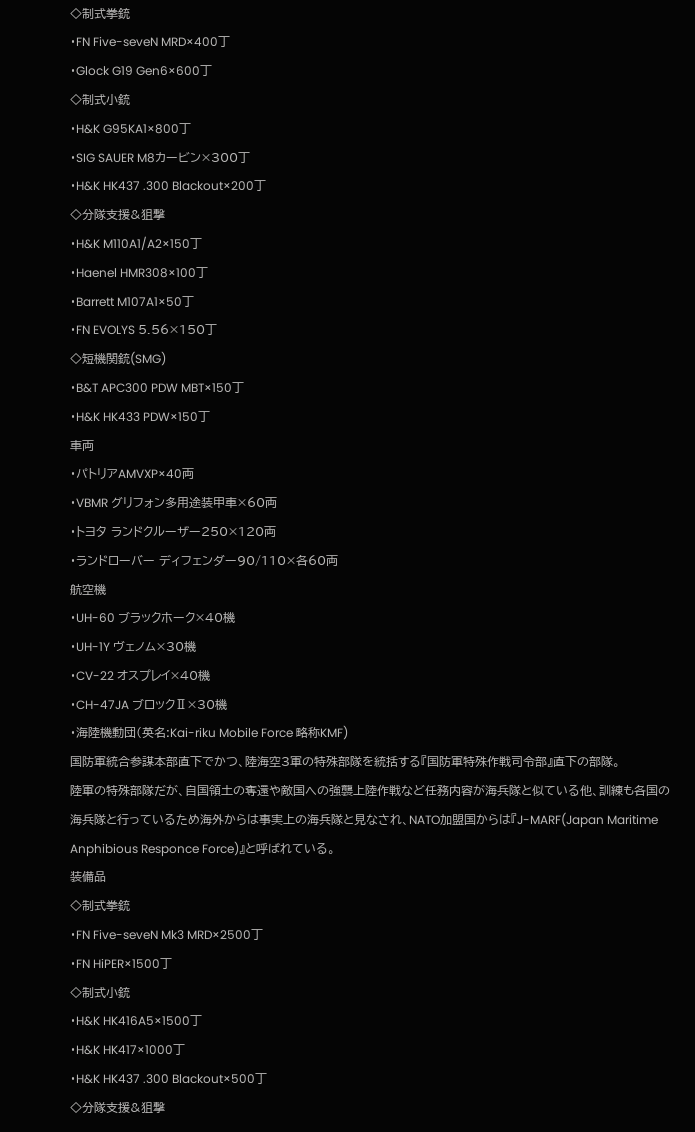◇制式拳銃
・FN Five-seveN MRD×400丁
・Glock G19 Gen6×600丁
◇制式小銃
・H&K G95KA1×800丁
・SIG SAUER M8カービン×300丁
・H&K HK437 .300 Blackout×200丁
◇分隊支援&狙撃
・H&K M110A1/A2×150丁
・Haenel HMR308×100丁
・Barrett M107A1×50丁
・FN EVOLYS 5.56×150丁
◇短機関銃(SMG)
・B&T APC300 PDW MBT×150丁
・H&K HK433 PDW×150丁
車両
・パトリアAMVXP×40両
・VBMR グリフォン多用途装甲車×60両
・トヨタ ランドクルーザー250×120両
・ランドローバー ディフェンダー90/110×各60両
航空機
・UH-60 ブラックホーク×40機
・UH-1Y ヴェノム×30機
・CV-22 オスプレイ×40機
・CH-47JA ブロックⅡ×30機
・海陸機動団(英名:Kai-riku Mobile Force 略称KMF)
国防軍統合参謀本部直下でかつ、陸海空3軍の特殊部隊を統括する『国防軍特殊作戦司令部』直下の部隊。
陸軍の特殊部隊だが、自国領土の奪還や敵国への強襲上陸作戦など任務内容が海兵隊と似ている他、訓練も各国の海兵隊と行っているため海外からは事実上の海兵隊と見なされ、NATO加盟国からは『J-MARF(Japan Maritime Anphibious Responce Force)』と呼ばれている。
装備品
◇制式拳銃
・FN Five-seveN Mk3 MRD×2500丁
・FN HiPER×1500丁
◇制式小銃
・H&K HK416A5×1500丁
・H&K HK417×1000丁
・H&K HK437 .300 Blackout×500丁
◇分隊支援&狙撃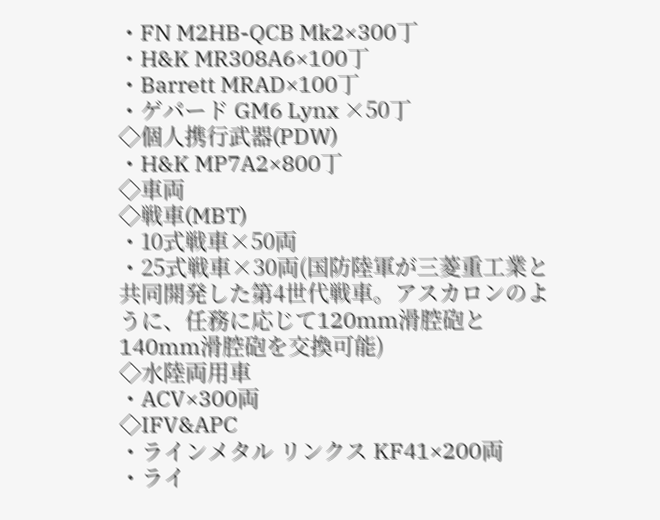・FN M2HB-QCB Mk2×300丁
・H&K MR308A6×100丁
・Barrett MRAD×100丁
・ゲパード GM6 Lynx ×50丁
◇個人携行武器(PDW)
・H&K MP7A2×800丁
◇車両
◇戦車(MBT)
・10式戦車×50両
・25式戦車×30両(国防陸軍が三菱重工業と共同開発した第4世代戦車。アスカロンのように、任務に応じて120mm滑腔砲と140mm滑腔砲を交換可能)
◇水陸両用車
・ACV×300両
◇IFV&APC
・ラインメタル リンクス KF41×200両
・ライ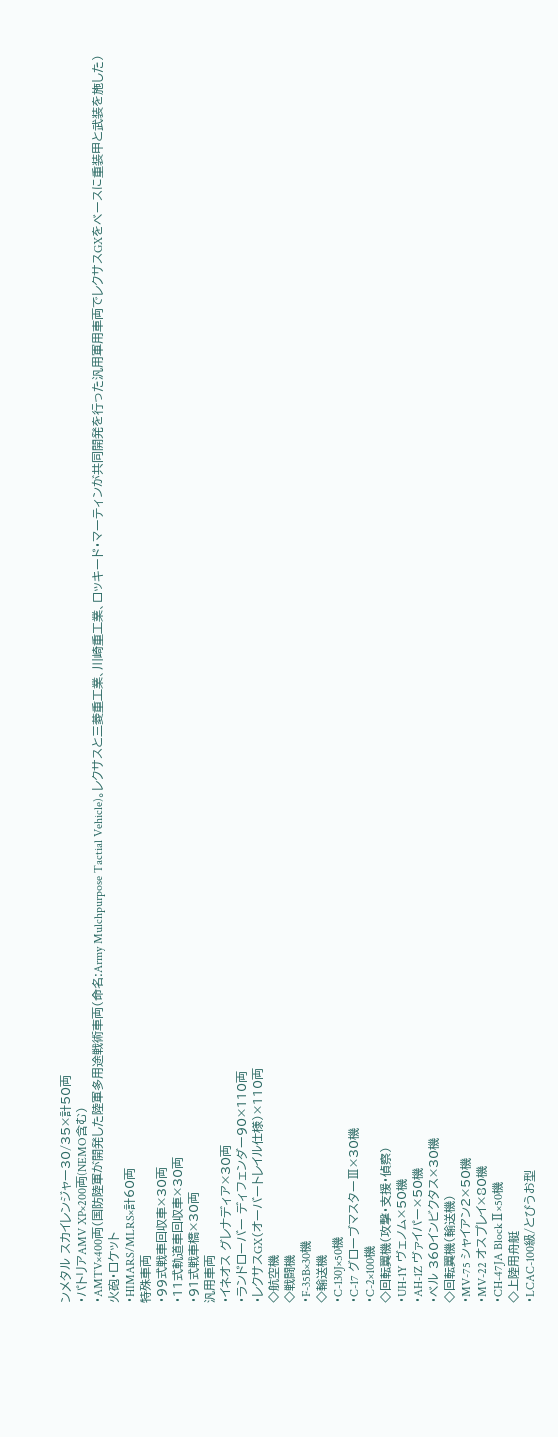ンメタル スカイレンジャー30/35×計50両
・パトリアAMV XP×200両(NEMO含む)
・AMTV×400両(国防陸軍が開発した陸軍多用途戦術車両(命名:Army Mulchpurpose Tactial Vehicle)。レクサスと三菱重工業、川崎重工業、ロッキード・マーティンが共同開発を行った汎用軍用車両でレクサスGXをベースに重装甲と武装を施した)
火砲・ロケット
・HIMARS/MLRS×計60両
特殊車両
・99式戦車回収車×30両
・11式軌道車回収車×30両
・91式戦車橋×30両
汎用車両
・イネオス グレナディア×30両
・ランドローバー ディフェンダー90×110両
・レクサスGX(オーバートレイル仕様)×110両
◇航空機
◇戦闘機
・F-35B×30機
◇輸送機
・C-130J×50機
・C-17 グローブマスターⅢ×30機
・C-2×100機
◇回転翼機(攻撃・支援・偵察)
・UH-1Y ヴェノム×50機
・AH-1Z ヴァイパー×50機
・ベル 360インビクタス×30機
◇回転翼機(輸送機)
・MV-75 シャイアン2×50機
・MV-22 オスプレイ×80機
・CH-47JA BlockⅡ×50機
◇上陸用舟艇
・LCAC-100級/とびうお型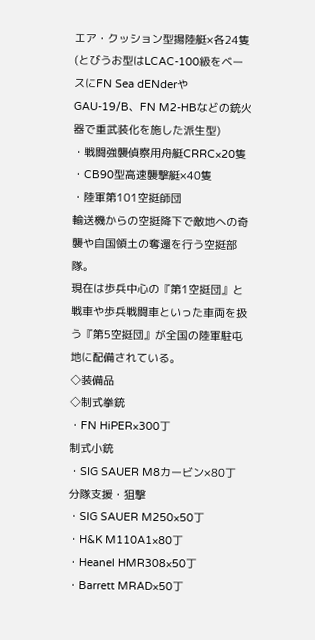エア・クッション型揚陸艇×各24隻(とびうお型はLCAC-100級をベースにFN Sea dENderやGAU-19/B、FN M2-HBなどの銃火器で重武装化を施した派生型)
・戦闘強襲偵察用舟艇CRRC×20隻
・CB90型高速襲撃艇×40隻
・陸軍第101空挺師団
輸送機からの空挺降下で敵地への奇襲や自国領土の奪還を行う空挺部隊。
現在は歩兵中心の『第1空挺団』と戦車や歩兵戦闘車といった車両を扱う『第5空挺団』が全国の陸軍駐屯地に配備されている。
◇装備品
◇制式拳銃
・FN HiPER×300丁
制式小銃
・SIG SAUER M8カービン×80丁
分隊支援・狙撃
・SIG SAUER M250×50丁
・H&K M110A1×80丁
・Heanel HMR308×50丁
・Barrett MRAD×50丁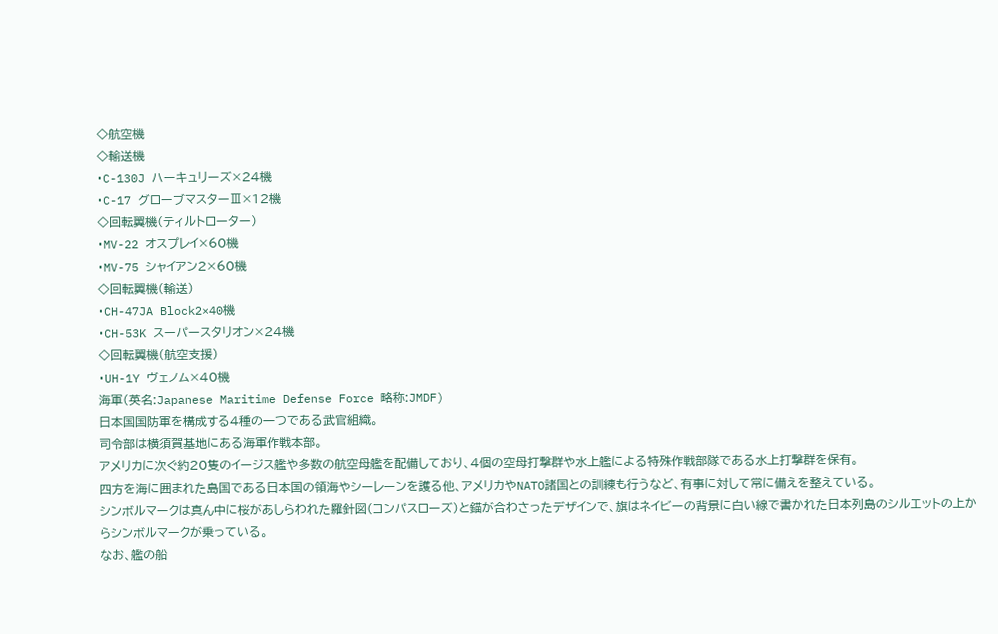◇航空機
◇輸送機
・C-130J ハーキュリーズ×24機
・C-17 グローブマスターⅢ×12機
◇回転翼機(ティルトローター)
・MV-22 オスプレイ×60機
・MV-75 シャイアン2×60機
◇回転翼機(輸送)
・CH-47JA Block2×40機
・CH-53K スーパースタリオン×24機
◇回転翼機(航空支援)
・UH-1Y ヴェノム×40機
海軍(英名:Japanese Maritime Defense Force 略称:JMDF)
日本国国防軍を構成する4種の一つである武官組織。
司令部は横須賀基地にある海軍作戦本部。
アメリカに次ぐ約20隻のイージス艦や多数の航空母艦を配備しており、4個の空母打撃群や水上艦による特殊作戦部隊である水上打撃群を保有。
四方を海に囲まれた島国である日本国の領海やシーレーンを護る他、アメリカやNATO諸国との訓練も行うなど、有事に対して常に備えを整えている。
シンボルマークは真ん中に桜があしらわれた羅針図(コンパスローズ)と錨が合わさったデザインで、旗はネイビーの背景に白い線で書かれた日本列島のシルエットの上からシンボルマークが乗っている。
なお、艦の船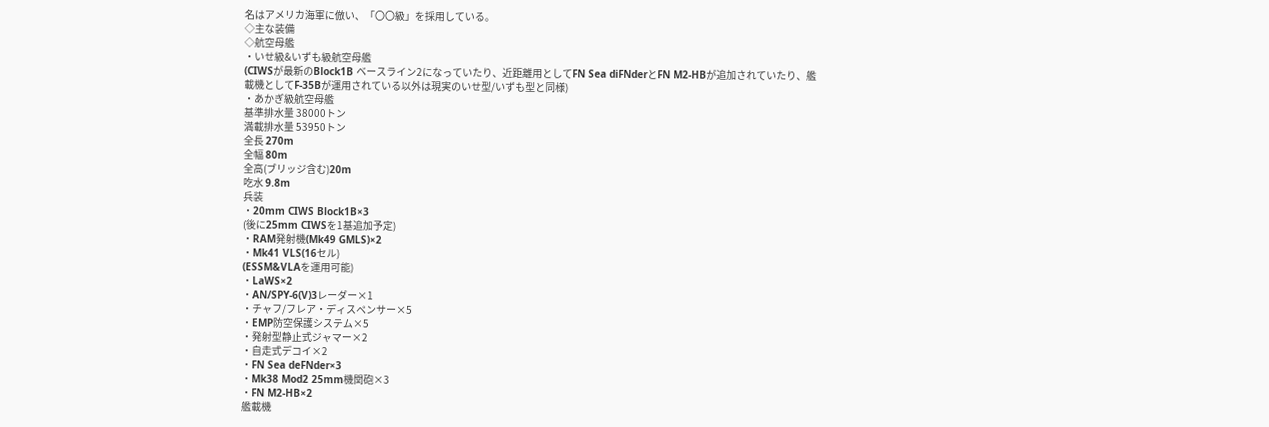名はアメリカ海軍に倣い、「〇〇級」を採用している。
◇主な装備
◇航空母艦
・いせ級&いずも級航空母艦
(CIWSが最新のBlock1B ベースライン2になっていたり、近距離用としてFN Sea diFNderとFN M2-HBが追加されていたり、艦載機としてF-35Bが運用されている以外は現実のいせ型/いずも型と同様)
・あかぎ級航空母艦
基準排水量 38000トン
満載排水量 53950トン
全長 270m
全幅 80m
全高(ブリッジ含む)20m
吃水 9.8m
兵装
・20mm CIWS Block1B×3
(後に25mm CIWSを1基追加予定)
・RAM発射機(Mk49 GMLS)×2
・Mk41 VLS(16セル)
(ESSM&VLAを運用可能)
・LaWS×2
・AN/SPY-6(V)3レーダー×1
・チャフ/フレア・ディスペンサー×5
・EMP防空保護システム×5
・発射型静止式ジャマー×2
・自走式デコイ×2
・FN Sea deFNder×3
・Mk38 Mod2 25mm機関砲×3
・FN M2-HB×2
艦載機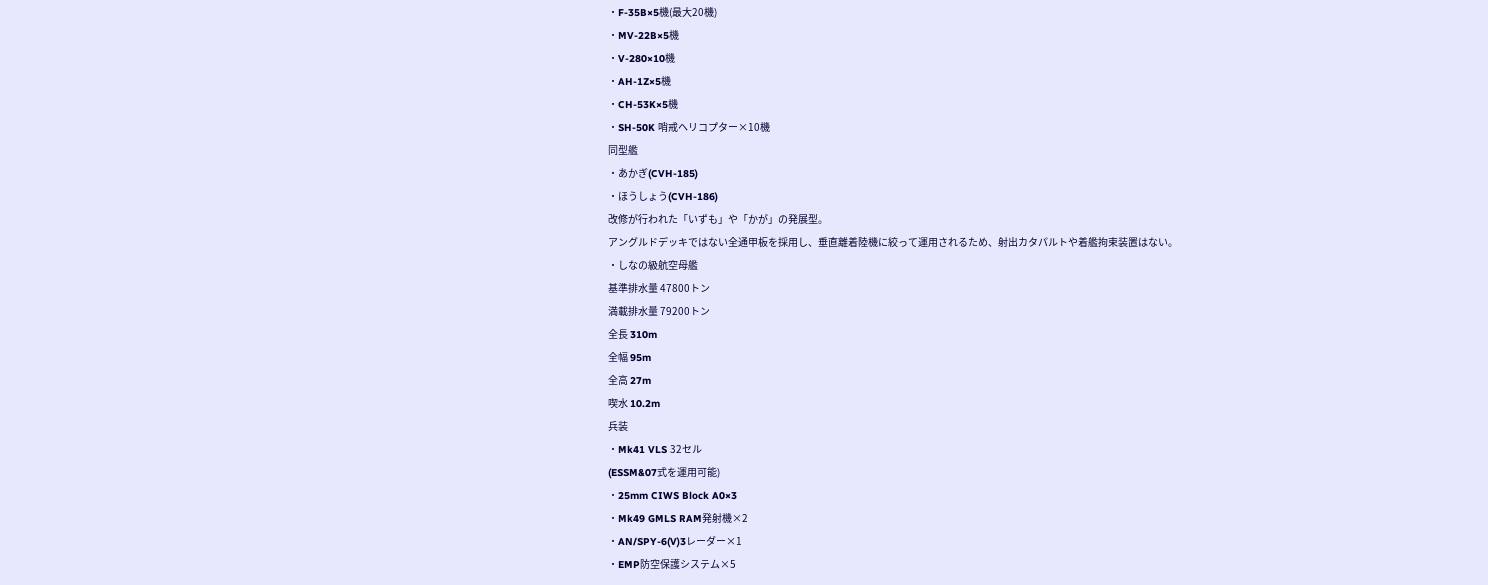・F-35B×5機(最大20機)
・MV-22B×5機
・V-280×10機
・AH-1Z×5機
・CH-53K×5機
・SH-50K 哨戒ヘリコプター×10機
同型艦
・あかぎ(CVH-185)
・ほうしょう(CVH-186)
改修が行われた「いずも」や「かが」の発展型。
アングルドデッキではない全通甲板を採用し、垂直離着陸機に絞って運用されるため、射出カタパルトや着艦拘束装置はない。
・しなの級航空母艦
基準排水量 47800トン
満載排水量 79200トン
全長 310m
全幅 95m
全高 27m
喫水 10.2m
兵装
・Mk41 VLS 32セル
(ESSM&07式を運用可能)
・25mm CIWS Block A0×3
・Mk49 GMLS RAM発射機×2
・AN/SPY-6(V)3レーダー×1
・EMP防空保護システム×5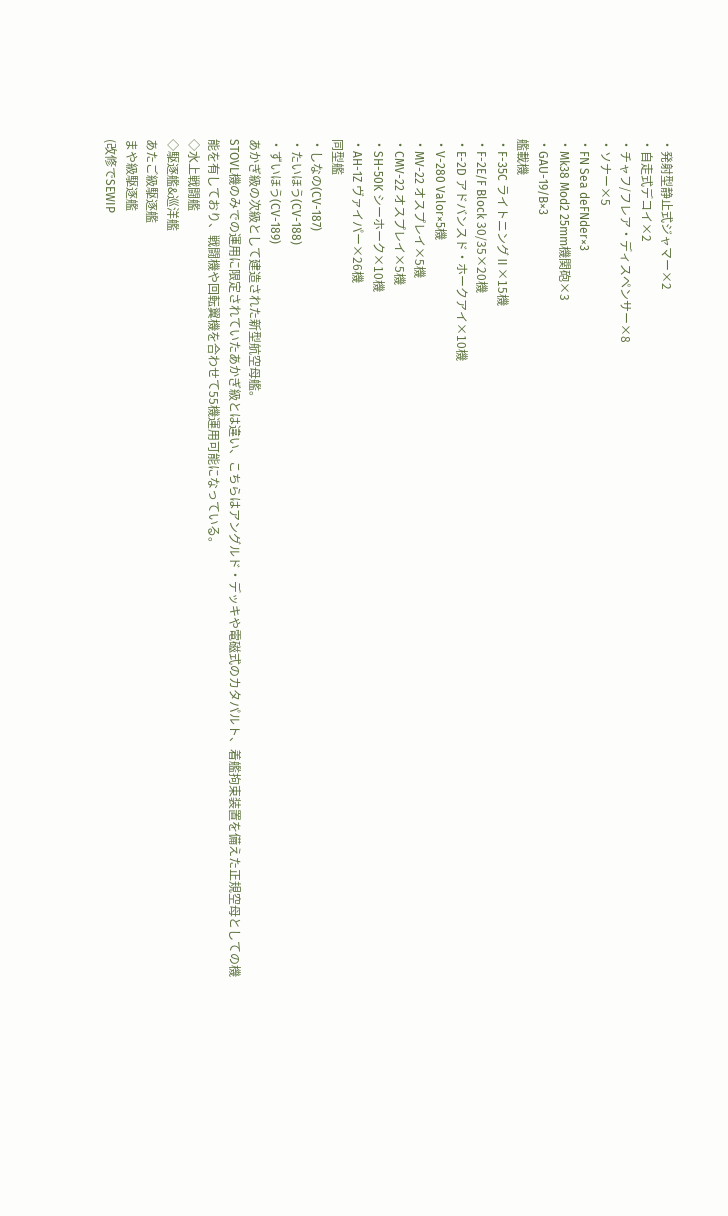・発射型静止式ジャマー×2
・自走式デコイ×2
・チャフ/フレア・ディスペンサー×8
・ソナー×5
・FN Sea deFNder×3
・Mk38 Mod2 25mm機関砲×3
・GAU-19/B×3
艦載機
・F-35C ライトニングⅡ×15機
・F-2E/F Block 30/35×20機
・E-2D アドバンスド・ホークアイ×10機
・V-280 Valor×5機
・MV-22 オスプレイ×5機
・CMV-22 オスプレイ×5機
・SH-50K シーホーク×10機
・AH-1Z ヴァイパー×26機
同型艦
・しなの(CV-187)
・たいほう(CV-188)
・ずいほう(CV-189)
あかぎ級の次級として建造された新型航空母艦。
STOVL機のみでの運用に限定されていたあかぎ級とは違い、こちらはアングルド・デッキや電磁式のカタパルト、着艦拘束装置を備えた正規空母としての機能を有しており、戦闘機や回転翼機を合わせて55機運用可能になっている。
◇水上戦闘艦
◇駆逐艦&巡洋艦
あたご級駆逐艦
まや級駆逐艦
(改修でSEWIP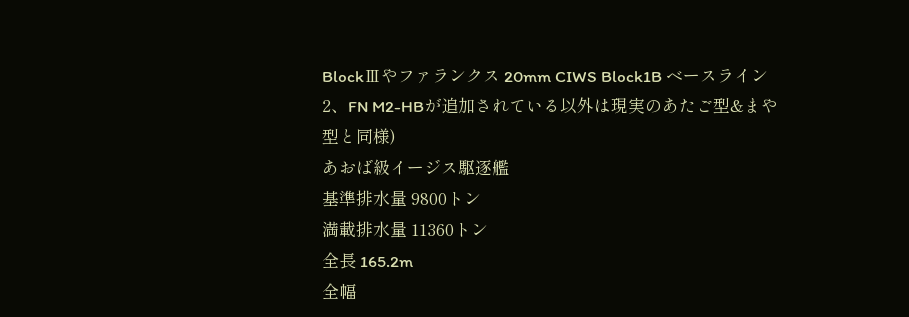BlockⅢやファランクス 20mm CIWS Block1B ベースライン2、FN M2-HBが追加されている以外は現実のあたご型&まや型と同様)
あおば級イージス駆逐艦
基準排水量 9800トン
満載排水量 11360トン
全長 165.2m
全幅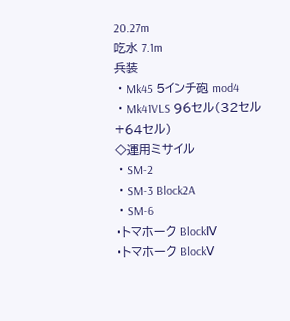20.27m
吃水 7.1m
兵装
・Mk45 5インチ砲 mod4
・Mk41VLS 96セル(32セル+64セル)
◇運用ミサイル
・SM-2
・SM-3 Block2A
・SM-6
・トマホーク BlockⅣ
・トマホーク BlockⅤ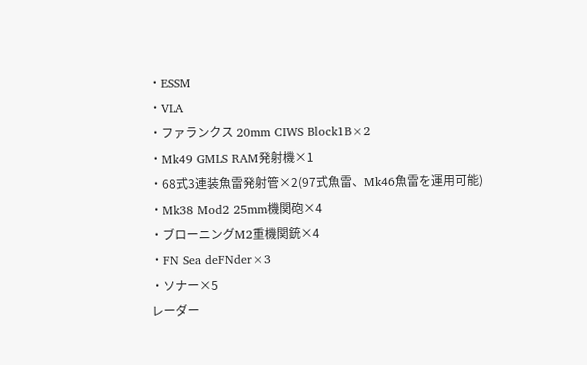・ESSM
・VLA
・ファランクス 20mm CIWS Block1B×2
・Mk49 GMLS RAM発射機×1
・68式3連装魚雷発射管×2(97式魚雷、Mk46魚雷を運用可能)
・Mk38 Mod2 25mm機関砲×4
・ブローニングM2重機関銃×4
・FN Sea deFNder×3
・ソナー×5
レーダー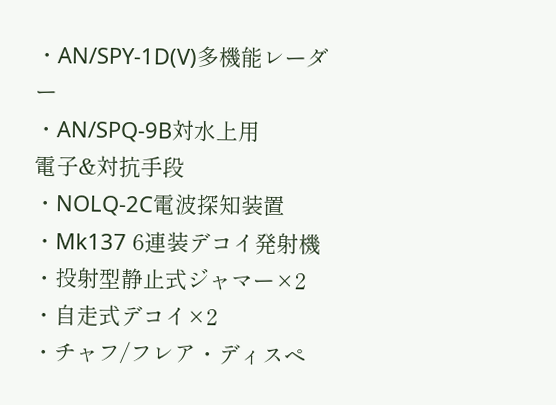・AN/SPY-1D(V)多機能レーダー
・AN/SPQ-9B対水上用
電子&対抗手段
・NOLQ-2C電波探知装置
・Mk137 6連装デコイ発射機
・投射型静止式ジャマー×2
・自走式デコイ×2
・チャフ/フレア・ディスペ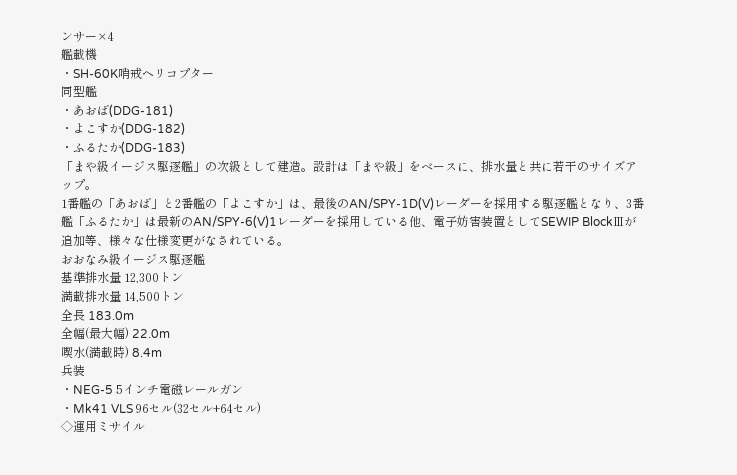ンサー×4
艦載機
・SH-60K哨戒ヘリコプター
同型艦
・あおば(DDG-181)
・よこすか(DDG-182)
・ふるたか(DDG-183)
「まや級イージス駆逐艦」の次級として建造。設計は「まや級」をベースに、排水量と共に若干のサイズアップ。
1番艦の「あおば」と2番艦の「よこすか」は、最後のAN/SPY-1D(V)レーダーを採用する駆逐艦となり、3番艦「ふるたか」は最新のAN/SPY-6(V)1レーダーを採用している他、電子妨害装置としてSEWIP BlockⅢが追加等、様々な仕様変更がなされている。
おおなみ級イージス駆逐艦
基準排水量 12,300トン
満載排水量 14,500トン
全長 183.0m
全幅(最大幅) 22.0m
喫水(満載時) 8.4m
兵装
・NEG-5 5インチ電磁レールガン
・Mk41 VLS 96セル(32セル+64セル)
◇運用ミサイル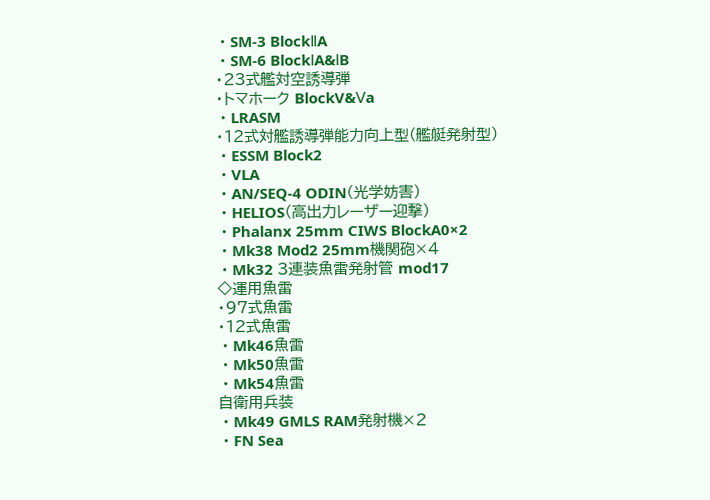・SM-3 BlockⅡA
・SM-6 BlockⅠA&ⅠB
・23式艦対空誘導弾
・トマホーク BlockV&Ⅴa
・LRASM
・12式対艦誘導弾能力向上型(艦艇発射型)
・ESSM Block2
・VLA
・AN/SEQ-4 ODIN(光学妨害)
・HELIOS(高出力レーザー迎撃)
・Phalanx 25mm CIWS BlockA0×2
・Mk38 Mod2 25mm機関砲×4
・Mk32 3連装魚雷発射管 mod17
◇運用魚雷
・97式魚雷
・12式魚雷
・Mk46魚雷
・Mk50魚雷
・Mk54魚雷
自衛用兵装
・Mk49 GMLS RAM発射機×2
・FN Sea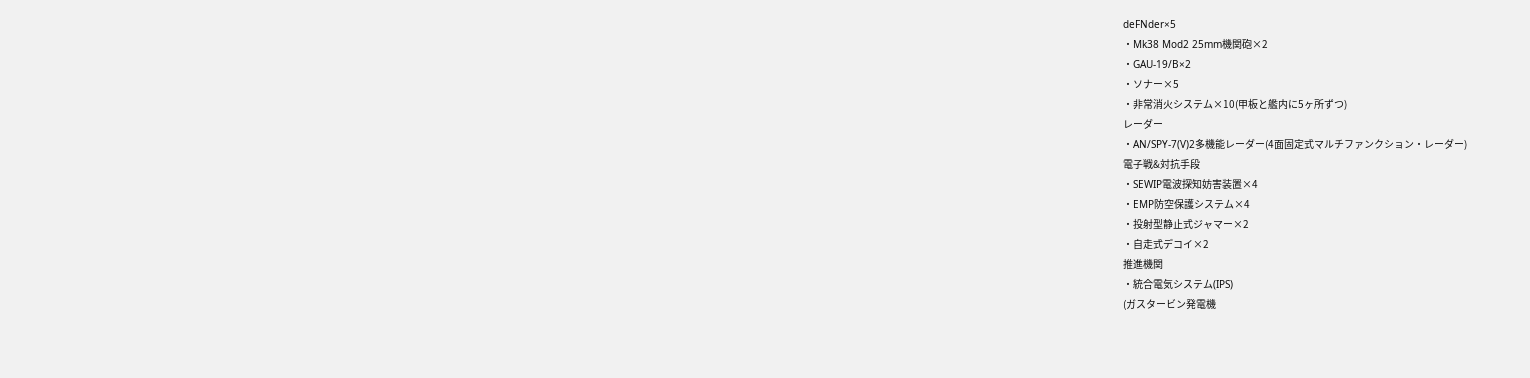deFNder×5
・Mk38 Mod2 25mm機関砲×2
・GAU-19/B×2
・ソナー×5
・非常消火システム×10(甲板と艦内に5ヶ所ずつ)
レーダー
・AN/SPY-7(V)2多機能レーダー(4面固定式マルチファンクション・レーダー)
電子戦&対抗手段
・SEWIP電波探知妨害装置×4
・EMP防空保護システム×4
・投射型静止式ジャマー×2
・自走式デコイ×2
推進機関
・統合電気システム(IPS)
(ガスタービン発電機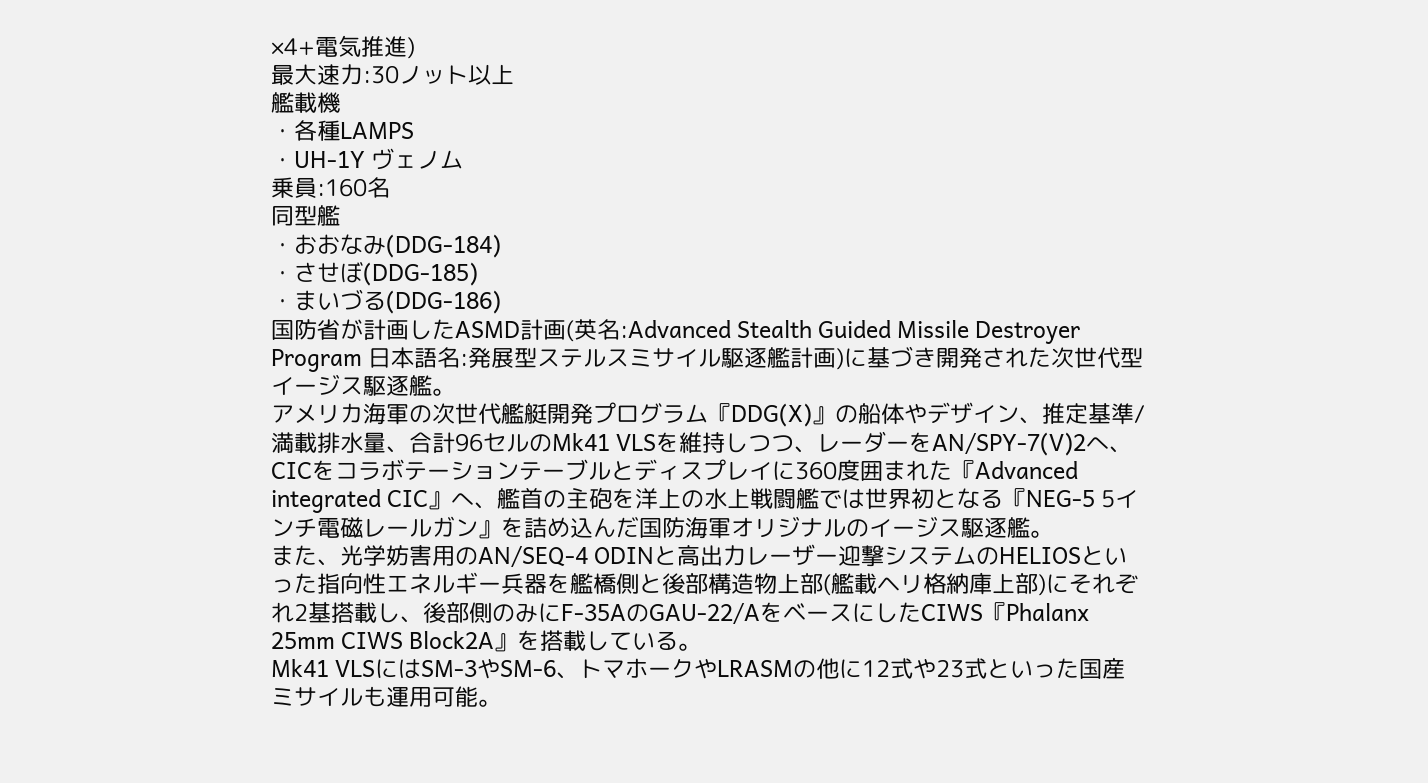×4+電気推進)
最大速力:30ノット以上
艦載機
・各種LAMPS
・UH-1Y ヴェノム
乗員:160名
同型艦
・おおなみ(DDG-184)
・させぼ(DDG-185)
・まいづる(DDG-186)
国防省が計画したASMD計画(英名:Advanced Stealth Guided Missile Destroyer Program 日本語名:発展型ステルスミサイル駆逐艦計画)に基づき開発された次世代型イージス駆逐艦。
アメリカ海軍の次世代艦艇開発プログラム『DDG(X)』の船体やデザイン、推定基準/満載排水量、合計96セルのMk41 VLSを維持しつつ、レーダーをAN/SPY-7(V)2へ、CICをコラボテーションテーブルとディスプレイに360度囲まれた『Advanced integrated CIC』へ、艦首の主砲を洋上の水上戦闘艦では世界初となる『NEG-5 5インチ電磁レールガン』を詰め込んだ国防海軍オリジナルのイージス駆逐艦。
また、光学妨害用のAN/SEQ-4 ODINと高出力レーザー迎撃システムのHELIOSといった指向性エネルギー兵器を艦橋側と後部構造物上部(艦載ヘリ格納庫上部)にそれぞれ2基搭載し、後部側のみにF-35AのGAU-22/AをベースにしたCIWS『Phalanx 25mm CIWS Block2A』を搭載している。
Mk41 VLSにはSM-3やSM-6、トマホークやLRASMの他に12式や23式といった国産ミサイルも運用可能。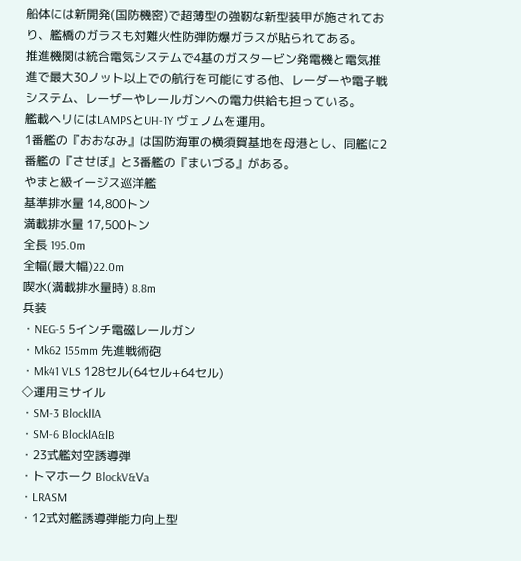船体には新開発(国防機密)で超薄型の強靭な新型装甲が施されており、艦橋のガラスも対難火性防弾防爆ガラスが貼られてある。
推進機関は統合電気システムで4基のガスタービン発電機と電気推進で最大30ノット以上での航行を可能にする他、レーダーや電子戦システム、レーザーやレールガンへの電力供給も担っている。
艦載ヘリにはLAMPSとUH-1Y ヴェノムを運用。
1番艦の『おおなみ』は国防海軍の横須賀基地を母港とし、同艦に2番艦の『させぼ』と3番艦の『まいづる』がある。
やまと級イージス巡洋艦
基準排水量 14,800トン
満載排水量 17,500トン
全長 195.0m
全幅(最大幅)22.0m
喫水(満載排水量時) 8.8m
兵装
・NEG-5 5インチ電磁レールガン
・Mk62 155mm 先進戦術砲
・Mk41 VLS 128セル(64セル+64セル)
◇運用ミサイル
・SM-3 BlockⅡA
・SM-6 BlockⅠA&ⅠB
・23式艦対空誘導弾
・トマホーク BlockV&Ⅴa
・LRASM
・12式対艦誘導弾能力向上型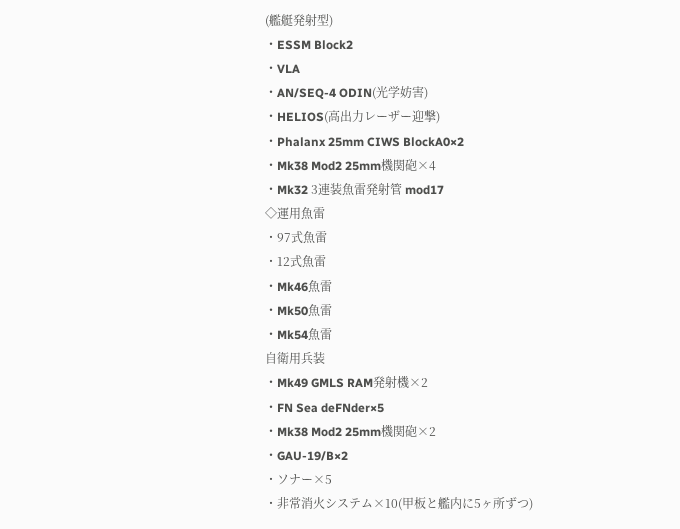(艦艇発射型)
・ESSM Block2
・VLA
・AN/SEQ-4 ODIN(光学妨害)
・HELIOS(高出力レーザー迎撃)
・Phalanx 25mm CIWS BlockA0×2
・Mk38 Mod2 25mm機関砲×4
・Mk32 3連装魚雷発射管 mod17
◇運用魚雷
・97式魚雷
・12式魚雷
・Mk46魚雷
・Mk50魚雷
・Mk54魚雷
自衛用兵装
・Mk49 GMLS RAM発射機×2
・FN Sea deFNder×5
・Mk38 Mod2 25mm機関砲×2
・GAU-19/B×2
・ソナー×5
・非常消火システム×10(甲板と艦内に5ヶ所ずつ)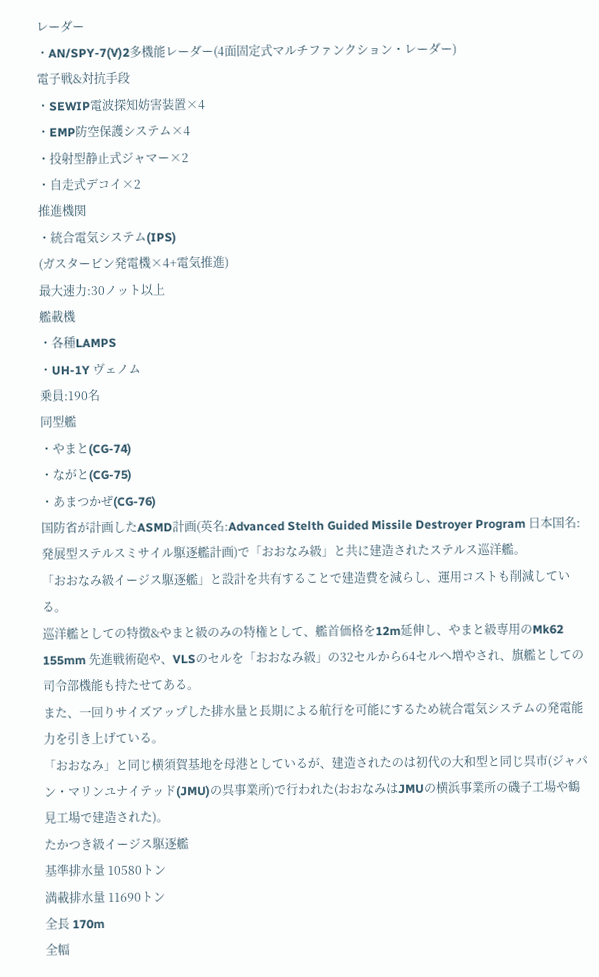レーダー
・AN/SPY-7(V)2多機能レーダー(4面固定式マルチファンクション・レーダー)
電子戦&対抗手段
・SEWIP電波探知妨害装置×4
・EMP防空保護システム×4
・投射型静止式ジャマー×2
・自走式デコイ×2
推進機関
・統合電気システム(IPS)
(ガスタービン発電機×4+電気推進)
最大速力:30ノット以上
艦載機
・各種LAMPS
・UH-1Y ヴェノム
乗員:190名
同型艦
・やまと(CG-74)
・ながと(CG-75)
・あまつかぜ(CG-76)
国防省が計画したASMD計画(英名:Advanced Stelth Guided Missile Destroyer Program 日本国名:発展型ステルスミサイル駆逐艦計画)で「おおなみ級」と共に建造されたステルス巡洋艦。
「おおなみ級イージス駆逐艦」と設計を共有することで建造費を減らし、運用コストも削減している。
巡洋艦としての特徴&やまと級のみの特権として、艦首価格を12m延伸し、やまと級専用のMk62 155mm 先進戦術砲や、VLSのセルを「おおなみ級」の32セルから64セルへ増やされ、旗艦としての司令部機能も持たせてある。
また、一回りサイズアップした排水量と長期による航行を可能にするため統合電気システムの発電能力を引き上げている。
「おおなみ」と同じ横須賀基地を母港としているが、建造されたのは初代の大和型と同じ呉市(ジャパン・マリンユナイテッド(JMU)の呉事業所)で行われた(おおなみはJMUの横浜事業所の磯子工場や鶴見工場で建造された)。
たかつき級イージス駆逐艦
基準排水量 10580トン
満載排水量 11690トン
全長 170m
全幅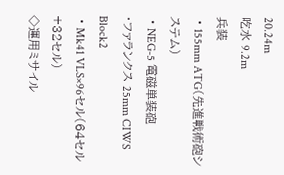20.24m
吃水 9.2m
兵装
・155mm ATG(先進戦術砲システム)
・NEG-5 電磁単装砲
・ファランクス 25mm CIWS Block2
・Mk41 VLS×96セル(64セル+32セル)
◇運用ミサイル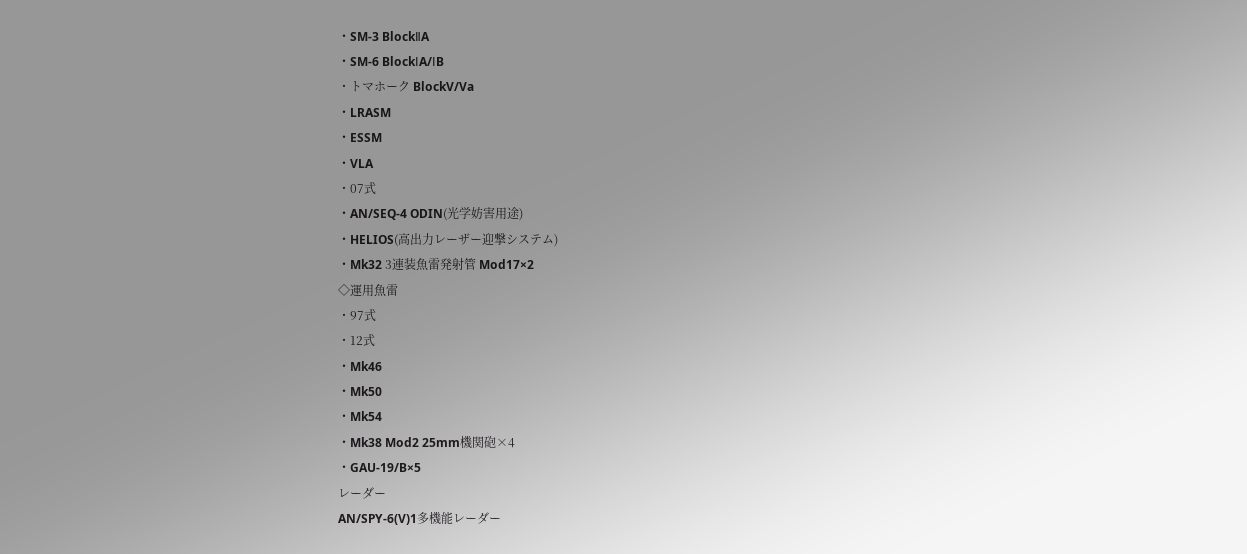・SM-3 BlockⅡA
・SM-6 BlockⅠA/ⅠB
・トマホーク BlockV/Va
・LRASM
・ESSM
・VLA
・07式
・AN/SEQ-4 ODIN(光学妨害用途)
・HELIOS(高出力レーザー迎撃システム)
・Mk32 3連装魚雷発射管 Mod17×2
◇運用魚雷
・97式
・12式
・Mk46
・Mk50
・Mk54
・Mk38 Mod2 25mm機関砲×4
・GAU-19/B×5
レーダー
AN/SPY-6(V)1多機能レーダー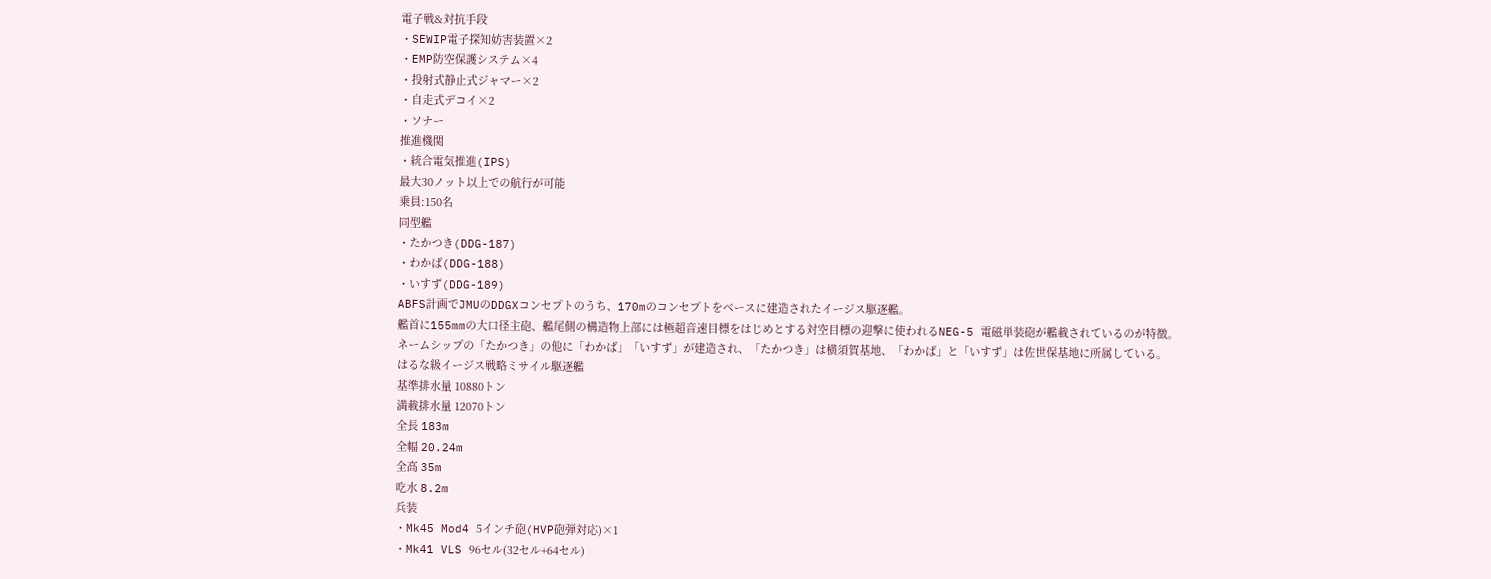電子戦&対抗手段
・SEWIP電子探知妨害装置×2
・EMP防空保護システム×4
・投射式静止式ジャマー×2
・自走式デコイ×2
・ソナー
推進機関
・統合電気推進(IPS)
最大30ノット以上での航行が可能
乗員:150名
同型艦
・たかつき(DDG-187)
・わかば(DDG-188)
・いすず(DDG-189)
ABFS計画でJMUのDDGXコンセプトのうち、170mのコンセプトをベースに建造されたイージス駆逐艦。
艦首に155mmの大口径主砲、艦尾側の構造物上部には極超音速目標をはじめとする対空目標の迎撃に使われるNEG-5 電磁単装砲が艦載されているのが特徴。
ネームシップの「たかつき」の他に「わかば」「いすず」が建造され、「たかつき」は横須賀基地、「わかば」と「いすず」は佐世保基地に所属している。
はるな級イージス戦略ミサイル駆逐艦
基準排水量 10880トン
満載排水量 12070トン
全長 183m
全幅 20.24m
全高 35m
吃水 8.2m
兵装
・Mk45 Mod4 5インチ砲(HVP砲弾対応)×1
・Mk41 VLS 96セル(32セル+64セル)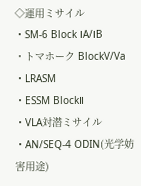◇運用ミサイル
・SM-6 Block ⅠA/ⅠB
・トマホーク BlockV/Va
・LRASM
・ESSM BlockⅡ
・VLA対潜ミサイル
・AN/SEQ-4 ODIN(光学妨害用途)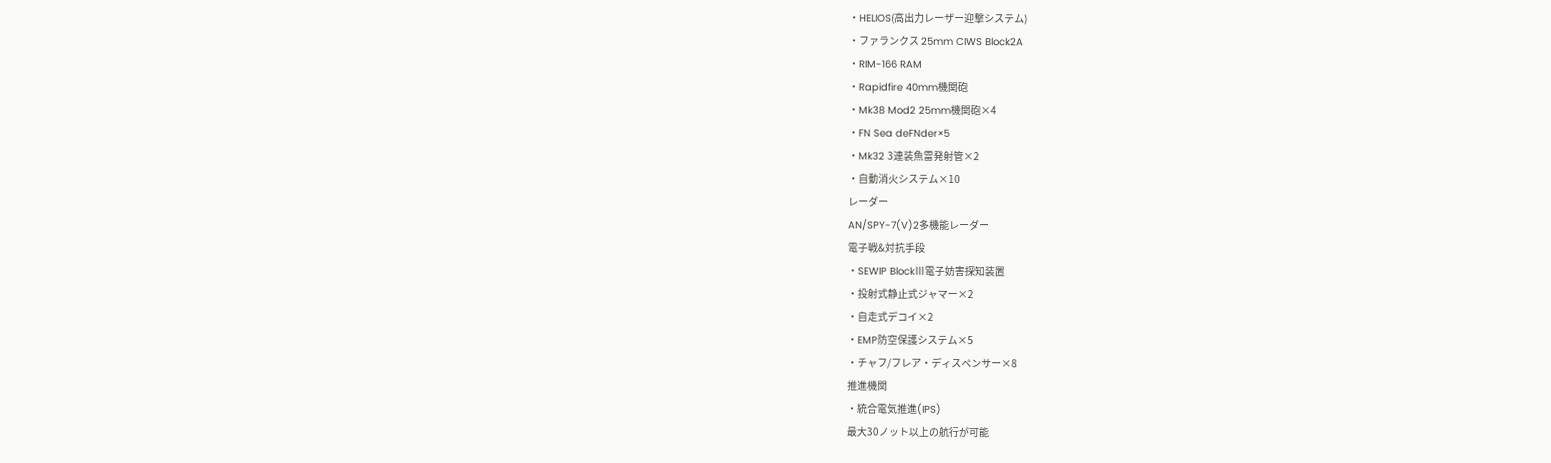・HELIOS(高出力レーザー迎撃システム)
・ファランクス 25mm CIWS Block2A
・RIM-166 RAM
・Rapidfire 40mm機関砲
・Mk38 Mod2 25mm機関砲×4
・FN Sea deFNder×5
・Mk32 3連装魚雷発射管×2
・自動消火システム×10
レーダー
AN/SPY-7(V)2多機能レーダー
電子戦&対抗手段
・SEWIP BlockⅢ電子妨害探知装置
・投射式静止式ジャマー×2
・自走式デコイ×2
・EMP防空保護システム×5
・チャフ/フレア・ディスペンサー×8
推進機関
・統合電気推進(IPS)
最大30ノット以上の航行が可能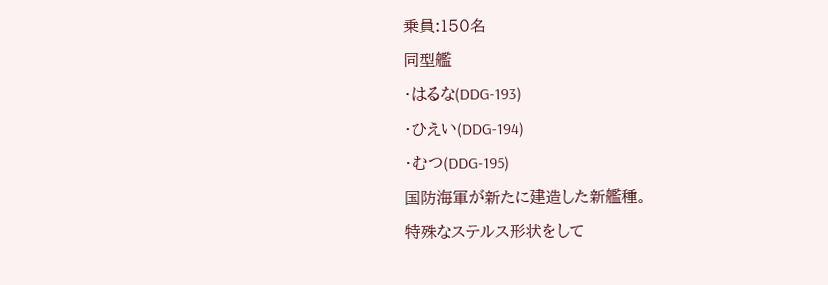乗員:150名
同型艦
・はるな(DDG-193)
・ひえい(DDG-194)
・むつ(DDG-195)
国防海軍が新たに建造した新艦種。
特殊なステルス形状をして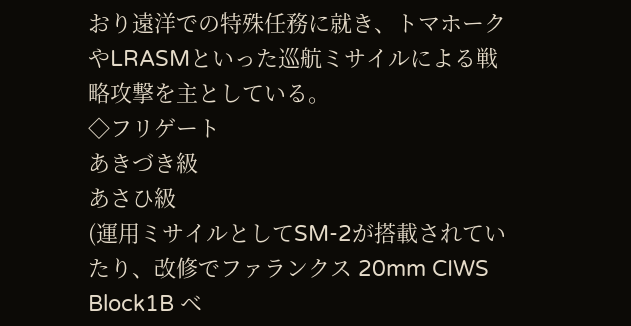おり遠洋での特殊任務に就き、トマホークやLRASMといった巡航ミサイルによる戦略攻撃を主としている。
◇フリゲート
あきづき級
あさひ級
(運用ミサイルとしてSM-2が搭載されていたり、改修でファランクス 20mm CIWS Block1B ベ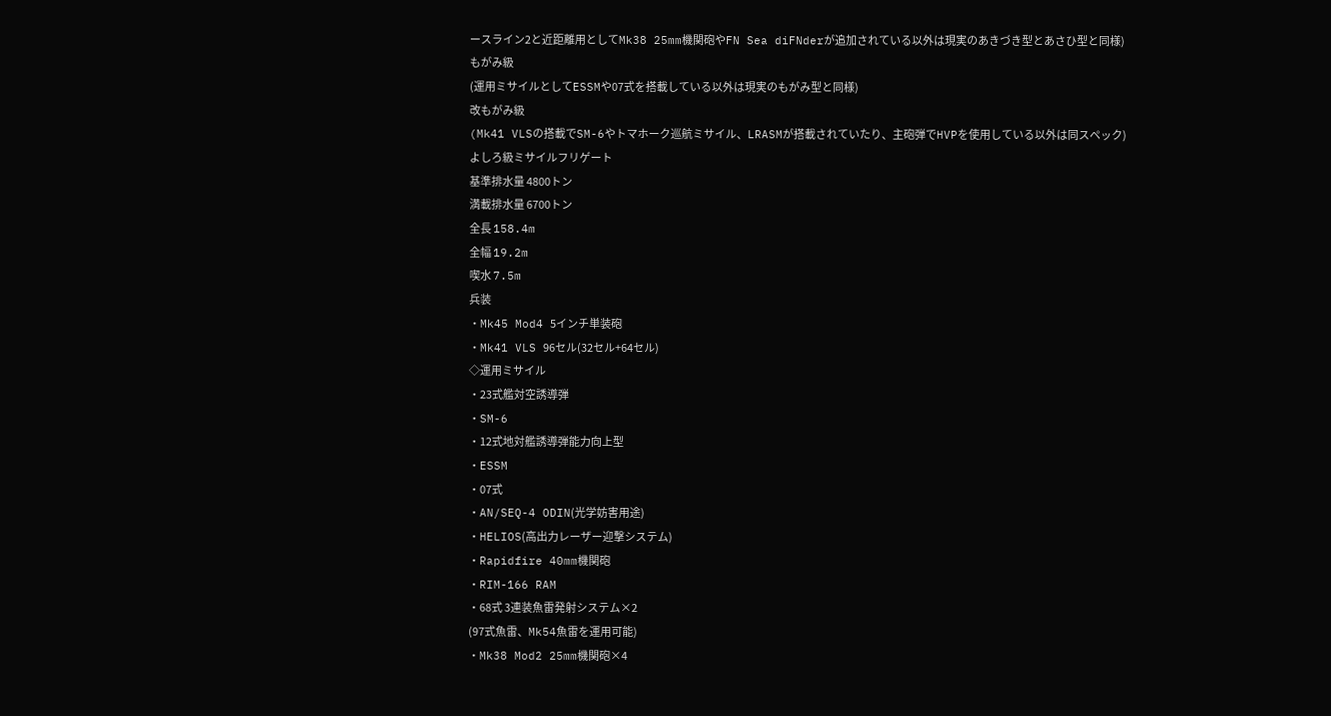ースライン2と近距離用としてMk38 25mm機関砲やFN Sea diFNderが追加されている以外は現実のあきづき型とあさひ型と同様)
もがみ級
(運用ミサイルとしてESSMや07式を搭載している以外は現実のもがみ型と同様)
改もがみ級
(Mk41 VLSの搭載でSM-6やトマホーク巡航ミサイル、LRASMが搭載されていたり、主砲弾でHVPを使用している以外は同スペック)
よしろ級ミサイルフリゲート
基準排水量 4800トン
満載排水量 6700トン
全長 158.4m
全幅 19.2m
喫水 7.5m
兵装
・Mk45 Mod4 5インチ単装砲
・Mk41 VLS 96セル(32セル+64セル)
◇運用ミサイル
・23式艦対空誘導弾
・SM-6
・12式地対艦誘導弾能力向上型
・ESSM
・07式
・AN/SEQ-4 ODIN(光学妨害用途)
・HELIOS(高出力レーザー迎撃システム)
・Rapidfire 40mm機関砲
・RIM-166 RAM
・68式 3連装魚雷発射システム×2
(97式魚雷、Mk54魚雷を運用可能)
・Mk38 Mod2 25mm機関砲×4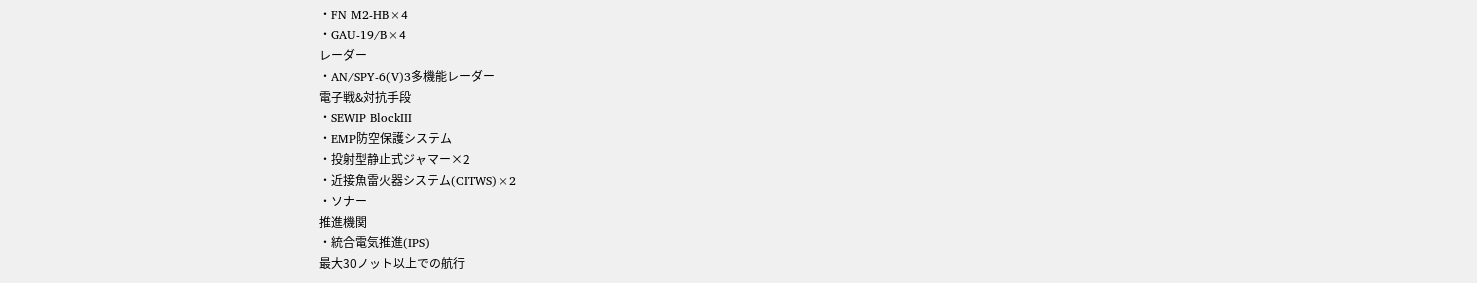・FN M2-HB×4
・GAU-19/B×4
レーダー
・AN/SPY-6(V)3多機能レーダー
電子戦&対抗手段
・SEWIP BlockⅢ
・EMP防空保護システム
・投射型静止式ジャマー×2
・近接魚雷火器システム(CITWS)×2
・ソナー
推進機関
・統合電気推進(IPS)
最大30ノット以上での航行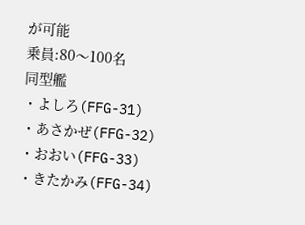が可能
乗員:80〜100名
同型艦
・よしろ(FFG-31)
・あさかぜ(FFG-32)
・おおい(FFG-33)
・きたかみ(FFG-34)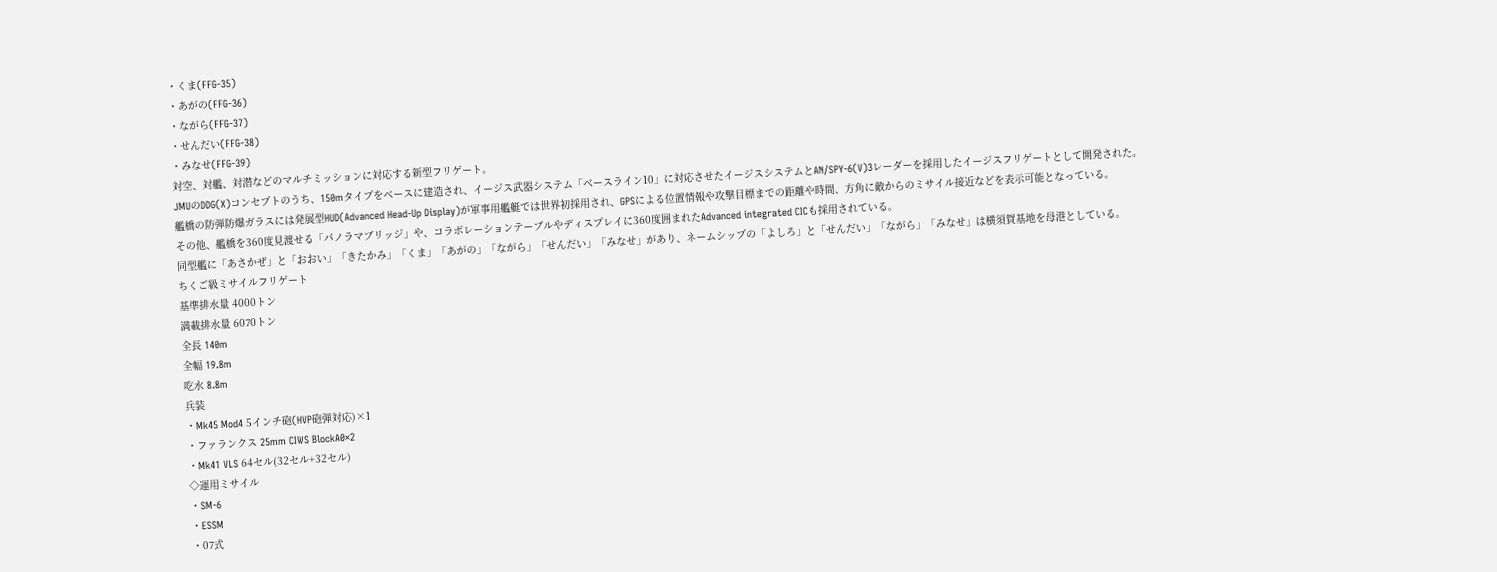・くま(FFG-35)
・あがの(FFG-36)
・ながら(FFG-37)
・せんだい(FFG-38)
・みなせ(FFG-39)
対空、対艦、対潜などのマルチミッションに対応する新型フリゲート。
JMUのDDG(X)コンセプトのうち、150mタイプをベースに建造され、イージス武器システム「ベースライン10」に対応させたイージスシステムとAN/SPY-6(V)3レーダーを採用したイージスフリゲートとして開発された。
艦橋の防弾防爆ガラスには発展型HUD(Advanced Head-Up Display)が軍事用艦艇では世界初採用され、GPSによる位置情報や攻撃目標までの距離や時間、方角に敵からのミサイル接近などを表示可能となっている。
その他、艦橋を360度見渡せる「パノラマブリッジ」や、コラボレーションテーブルやディスプレイに360度囲まれたAdvanced integrated CICも採用されている。
同型艦に「あさかぜ」と「おおい」「きたかみ」「くま」「あがの」「ながら」「せんだい」「みなせ」があり、ネームシップの「よしろ」と「せんだい」「ながら」「みなせ」は横須賀基地を母港としている。
ちくご級ミサイルフリゲート
基準排水量 4000トン
満載排水量 6070トン
全長 140m
全幅 19.8m
吃水 8.8m
兵装
・Mk45 Mod4 5インチ砲(HVP砲弾対応)×1
・ファランクス 25mm CIWS BlockA0×2
・Mk41 VLS 64セル(32セル+32セル)
◇運用ミサイル
・SM-6
・ESSM
・07式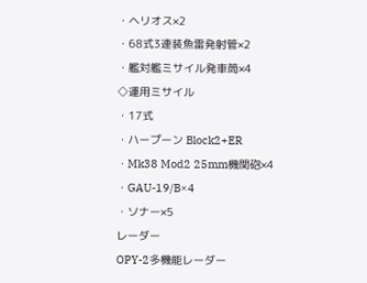・ヘリオス×2
・68式3連装魚雷発射管×2
・艦対艦ミサイル発車筒×4
◇運用ミサイル
・17式
・ハープーン Block2+ER
・Mk38 Mod2 25mm機関砲×4
・GAU-19/B×4
・ソナー×5
レーダー
OPY-2多機能レーダー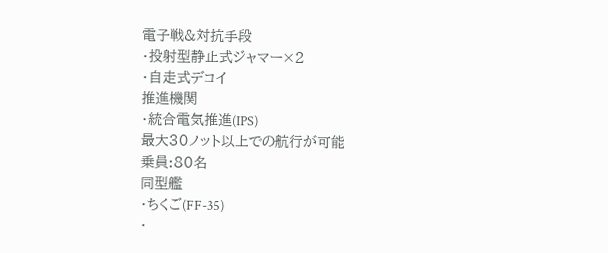電子戦&対抗手段
・投射型静止式ジャマー×2
・自走式デコイ
推進機関
・統合電気推進(IPS)
最大30ノット以上での航行が可能
乗員:80名
同型艦
・ちくご(FF-35)
・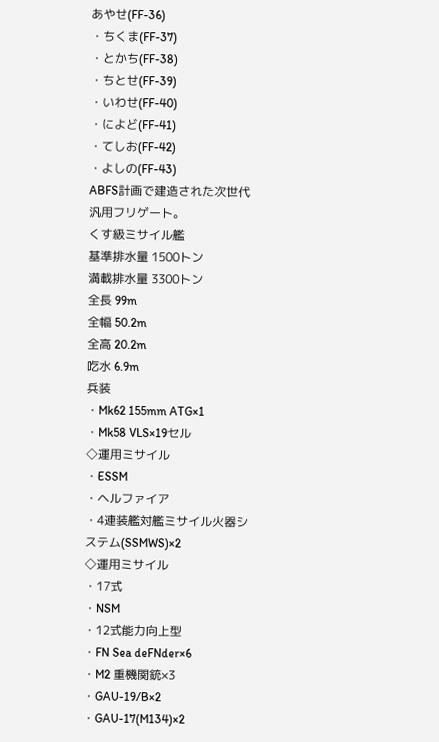あやせ(FF-36)
・ちくま(FF-37)
・とかち(FF-38)
・ちとせ(FF-39)
・いわせ(FF-40)
・によど(FF-41)
・てしお(FF-42)
・よしの(FF-43)
ABFS計画で建造された次世代汎用フリゲート。
くす級ミサイル艦
基準排水量 1500トン
満載排水量 3300トン
全長 99m
全幅 50.2m
全高 20.2m
吃水 6.9m
兵装
・Mk62 155mm ATG×1
・Mk58 VLS×19セル
◇運用ミサイル
・ESSM
・ヘルファイア
・4連装艦対艦ミサイル火器システム(SSMWS)×2
◇運用ミサイル
・17式
・NSM
・12式能力向上型
・FN Sea deFNder×6
・M2 重機関銃×3
・GAU-19/B×2
・GAU-17(M134)×2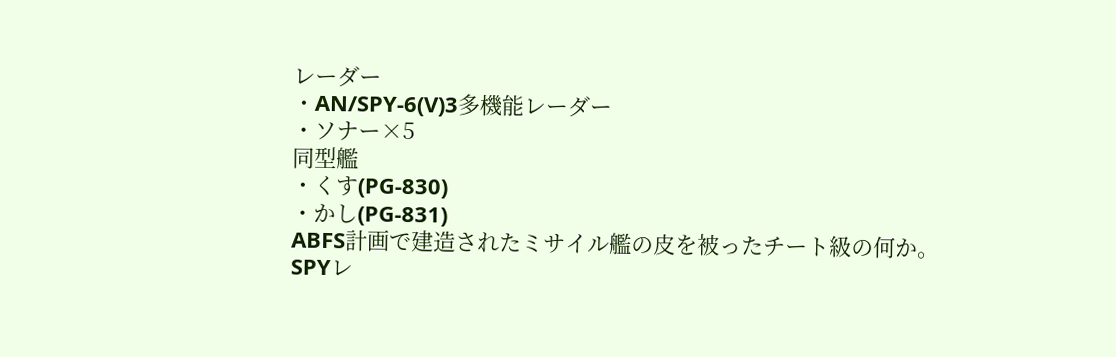レーダー
・AN/SPY-6(V)3多機能レーダー
・ソナー×5
同型艦
・くす(PG-830)
・かし(PG-831)
ABFS計画で建造されたミサイル艦の皮を被ったチート級の何か。
SPYレ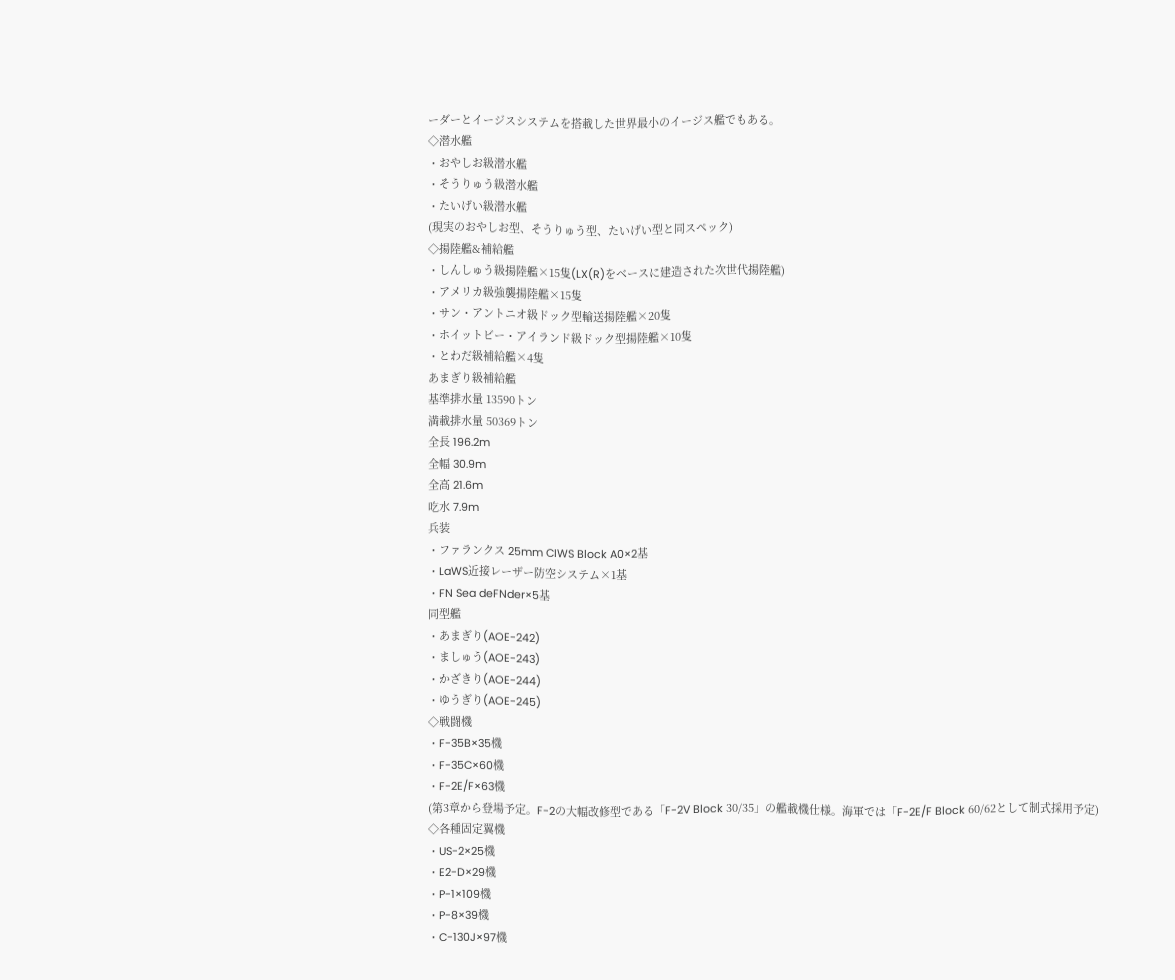ーダーとイージスシステムを搭載した世界最小のイージス艦でもある。
◇潜水艦
・おやしお級潜水艦
・そうりゅう級潜水艦
・たいげい級潜水艦
(現実のおやしお型、そうりゅう型、たいげい型と同スペック)
◇揚陸艦&補給艦
・しんしゅう級揚陸艦×15隻(LX(R)をベースに建造された次世代揚陸艦)
・アメリカ級強襲揚陸艦×15隻
・サン・アントニオ級ドック型輸送揚陸艦×20隻
・ホイットビー・アイランド級ドック型揚陸艦×10隻
・とわだ級補給艦×4隻
あまぎり級補給艦
基準排水量 13590トン
満載排水量 50369トン
全長 196.2m
全幅 30.9m
全高 21.6m
吃水 7.9m
兵装
・ファランクス 25mm CIWS Block A0×2基
・LaWS近接レーザー防空システム×1基
・FN Sea deFNder×5基
同型艦
・あまぎり(AOE-242)
・ましゅう(AOE-243)
・かざきり(AOE-244)
・ゆうぎり(AOE-245)
◇戦闘機
・F-35B×35機
・F-35C×60機
・F-2E/F×63機
(第3章から登場予定。F-2の大幅改修型である「F-2V Block 30/35」の艦載機仕様。海軍では「F-2E/F Block 60/62として制式採用予定)
◇各種固定翼機
・US-2×25機
・E2-D×29機
・P-1×109機
・P-8×39機
・C-130J×97機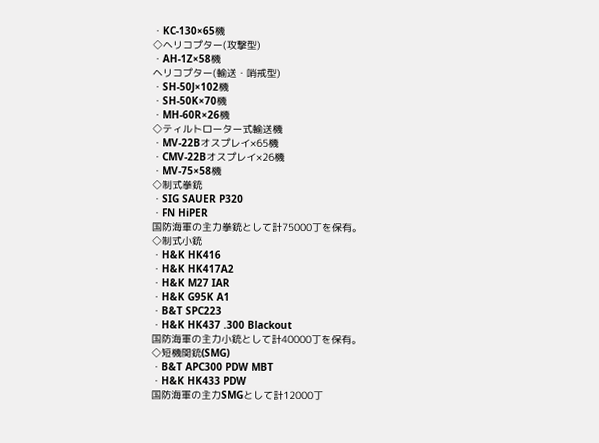・KC-130×65機
◇ヘリコプター(攻撃型)
・AH-1Z×58機
ヘリコプター(輸送・哨戒型)
・SH-50J×102機
・SH-50K×70機
・MH-60R×26機
◇ティルトローター式輸送機
・MV-22Bオスプレイ×65機
・CMV-22Bオスプレイ×26機
・MV-75×58機
◇制式拳銃
・SIG SAUER P320
・FN HiPER
国防海軍の主力拳銃として計75000丁を保有。
◇制式小銃
・H&K HK416
・H&K HK417A2
・H&K M27 IAR
・H&K G95K A1
・B&T SPC223
・H&K HK437 .300 Blackout
国防海軍の主力小銃として計40000丁を保有。
◇短機関銃(SMG)
・B&T APC300 PDW MBT
・H&K HK433 PDW
国防海軍の主力SMGとして計12000丁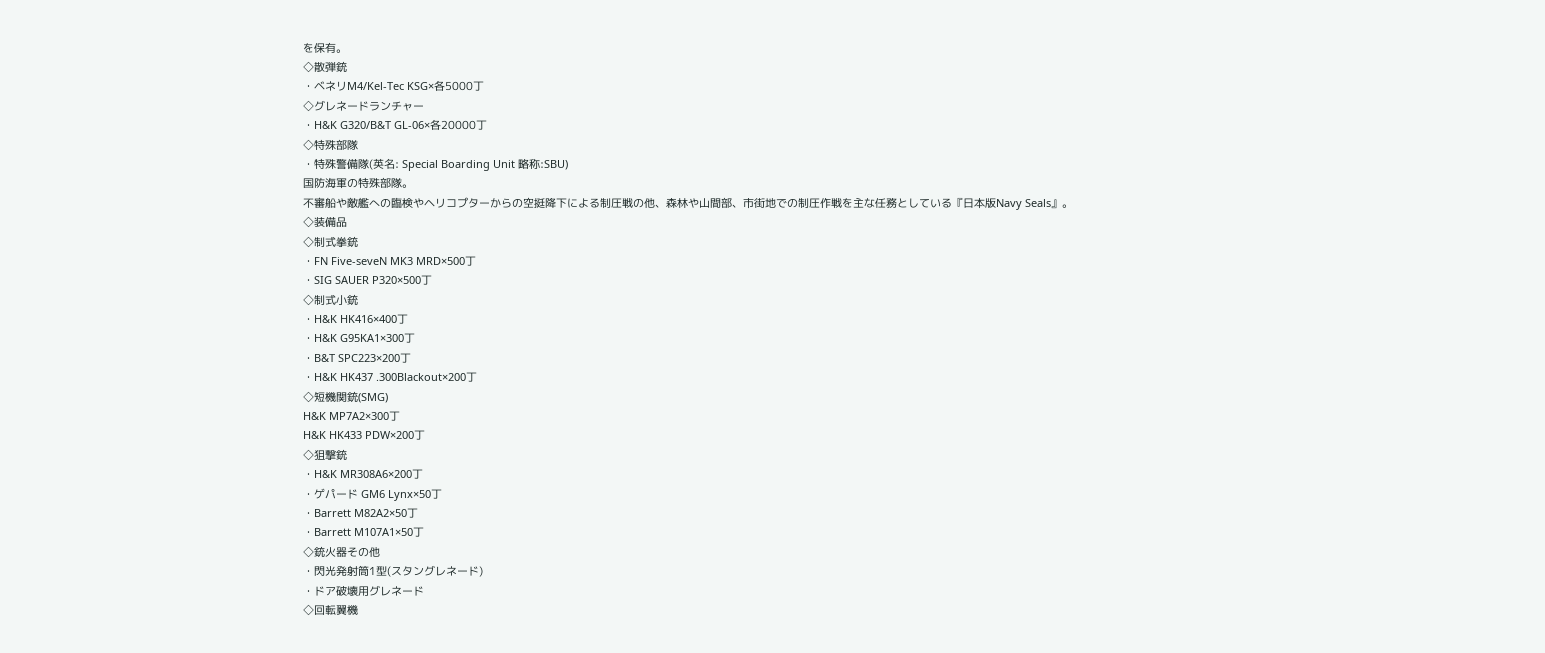を保有。
◇散弾銃
・ベネリM4/Kel-Tec KSG×各5000丁
◇グレネードランチャー
・H&K G320/B&T GL-06×各20000丁
◇特殊部隊
・特殊警備隊(英名: Special Boarding Unit 略称:SBU)
国防海軍の特殊部隊。
不審船や敵艦への臨検やヘリコプターからの空挺降下による制圧戦の他、森林や山間部、市街地での制圧作戦を主な任務としている『日本版Navy Seals』。
◇装備品
◇制式拳銃
・FN Five-seveN MK3 MRD×500丁
・SIG SAUER P320×500丁
◇制式小銃
・H&K HK416×400丁
・H&K G95KA1×300丁
・B&T SPC223×200丁
・H&K HK437 .300Blackout×200丁
◇短機関銃(SMG)
H&K MP7A2×300丁
H&K HK433 PDW×200丁
◇狙撃銃
・H&K MR308A6×200丁
・ゲパード GM6 Lynx×50丁
・Barrett M82A2×50丁
・Barrett M107A1×50丁
◇銃火器その他
・閃光発射筒1型(スタングレネード)
・ドア破壊用グレネード
◇回転翼機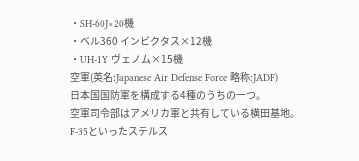・SH-60J×20機
・ベル360 インビクタス×12機
・UH-1Y ヴェノム×15機
空軍(英名:Japanese Air Defense Force 略称:JADF)
日本国国防軍を構成する4種のうちの一つ。
空軍司令部はアメリカ軍と共有している横田基地。
F-35といったステルス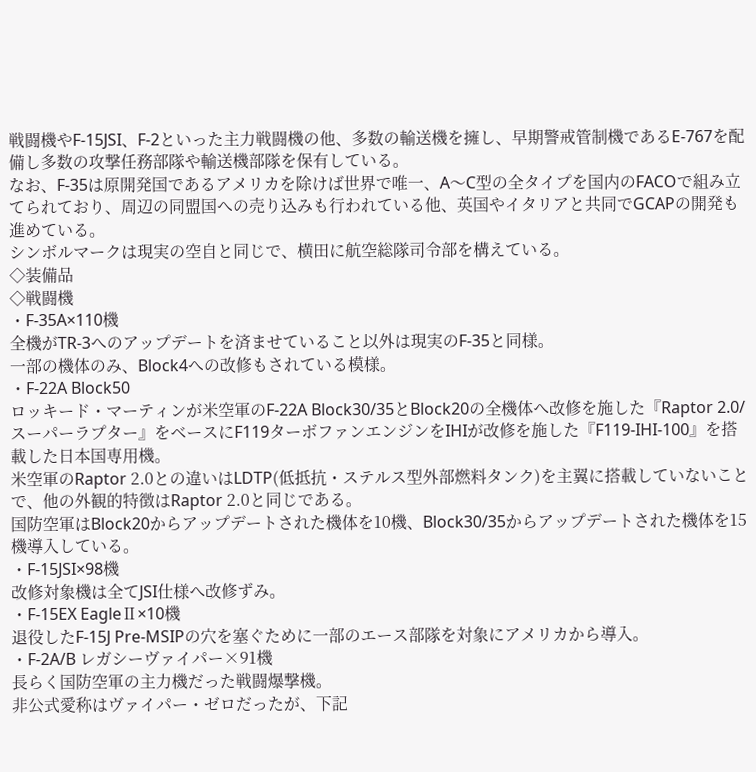戦闘機やF-15JSI、F-2といった主力戦闘機の他、多数の輸送機を擁し、早期警戒管制機であるE-767を配備し多数の攻撃任務部隊や輸送機部隊を保有している。
なお、F-35は原開発国であるアメリカを除けば世界で唯一、A〜C型の全タイプを国内のFACOで組み立てられており、周辺の同盟国への売り込みも行われている他、英国やイタリアと共同でGCAPの開発も進めている。
シンボルマークは現実の空自と同じで、横田に航空総隊司令部を構えている。
◇装備品
◇戦闘機
・F-35A×110機
全機がTR-3へのアップデートを済ませていること以外は現実のF-35と同様。
一部の機体のみ、Block4への改修もされている模様。
・F-22A Block50
ロッキード・マーティンが米空軍のF-22A Block30/35とBlock20の全機体へ改修を施した『Raptor 2.0/スーパーラプター』をベースにF119ターボファンエンジンをIHIが改修を施した『F119-IHI-100』を搭載した日本国専用機。
米空軍のRaptor 2.0との違いはLDTP(低抵抗・ステルス型外部燃料タンク)を主翼に搭載していないことで、他の外観的特徴はRaptor 2.0と同じである。
国防空軍はBlock20からアップデートされた機体を10機、Block30/35からアップデートされた機体を15機導入している。
・F-15JSI×98機
改修対象機は全てJSI仕様へ改修ずみ。
・F-15EX EagleⅡ×10機
退役したF-15J Pre-MSIPの穴を塞ぐために一部のエース部隊を対象にアメリカから導入。
・F-2A/B レガシーヴァイパー×91機
長らく国防空軍の主力機だった戦闘爆撃機。
非公式愛称はヴァイパー・ゼロだったが、下記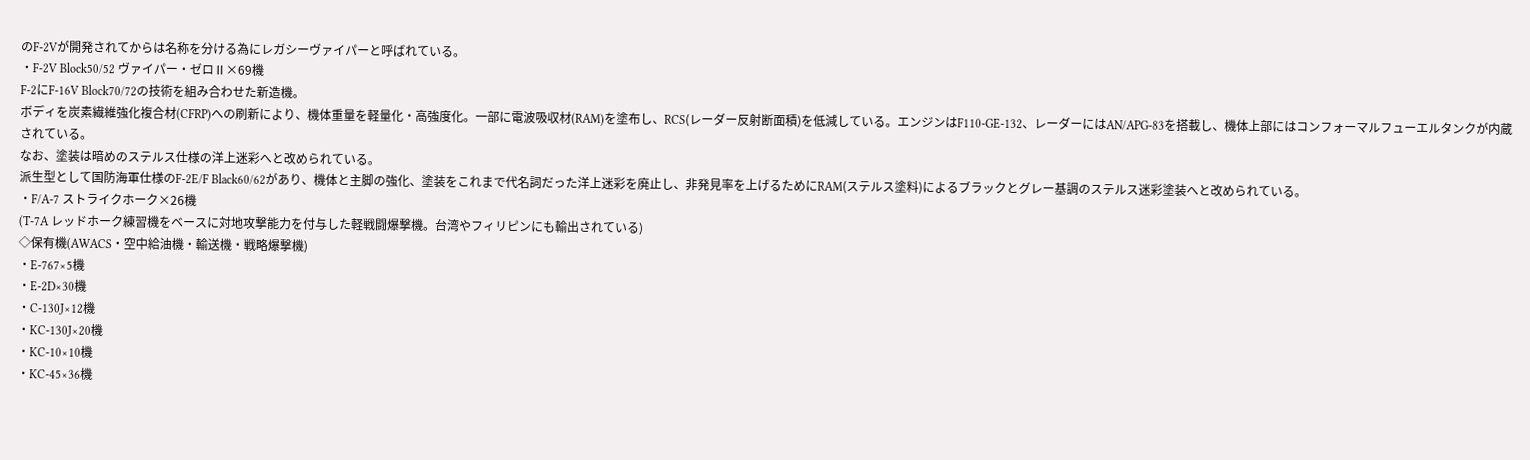のF-2Vが開発されてからは名称を分ける為にレガシーヴァイパーと呼ばれている。
・F-2V Block50/52 ヴァイパー・ゼロⅡ×69機
F-2にF-16V Block70/72の技術を組み合わせた新造機。
ボディを炭素繊維強化複合材(CFRP)への刷新により、機体重量を軽量化・高強度化。一部に電波吸収材(RAM)を塗布し、RCS(レーダー反射断面積)を低減している。エンジンはF110-GE-132、レーダーにはAN/APG-83を搭載し、機体上部にはコンフォーマルフューエルタンクが内蔵されている。
なお、塗装は暗めのステルス仕様の洋上迷彩へと改められている。
派生型として国防海軍仕様のF-2E/F Black60/62があり、機体と主脚の強化、塗装をこれまで代名詞だった洋上迷彩を廃止し、非発見率を上げるためにRAM(ステルス塗料)によるブラックとグレー基調のステルス迷彩塗装へと改められている。
・F/A-7 ストライクホーク×26機
(T-7A レッドホーク練習機をベースに対地攻撃能力を付与した軽戦闘爆撃機。台湾やフィリピンにも輸出されている)
◇保有機(AWACS・空中給油機・輸送機・戦略爆撃機)
・E-767×5機
・E-2D×30機
・C-130J×12機
・KC-130J×20機
・KC-10×10機
・KC-45×36機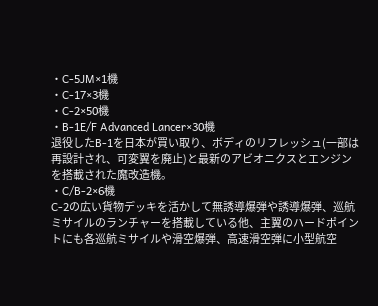・C-5JM×1機
・C-17×3機
・C-2×50機
・B-1E/F Advanced Lancer×30機
退役したB-1を日本が買い取り、ボディのリフレッシュ(一部は再設計され、可変翼を廃止)と最新のアビオニクスとエンジンを搭載された魔改造機。
・C/B-2×6機
C-2の広い貨物デッキを活かして無誘導爆弾や誘導爆弾、巡航ミサイルのランチャーを搭載している他、主翼のハードポイントにも各巡航ミサイルや滑空爆弾、高速滑空弾に小型航空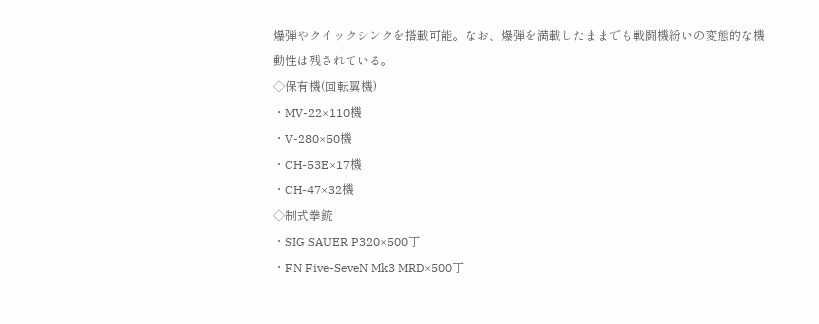爆弾やクイックシンクを搭載可能。なお、爆弾を満載したままでも戦闘機紛いの変態的な機動性は残されている。
◇保有機(回転翼機)
・MV-22×110機
・V-280×50機
・CH-53E×17機
・CH-47×32機
◇制式拳銃
・SIG SAUER P320×500丁
・FN Five-SeveN Mk3 MRD×500丁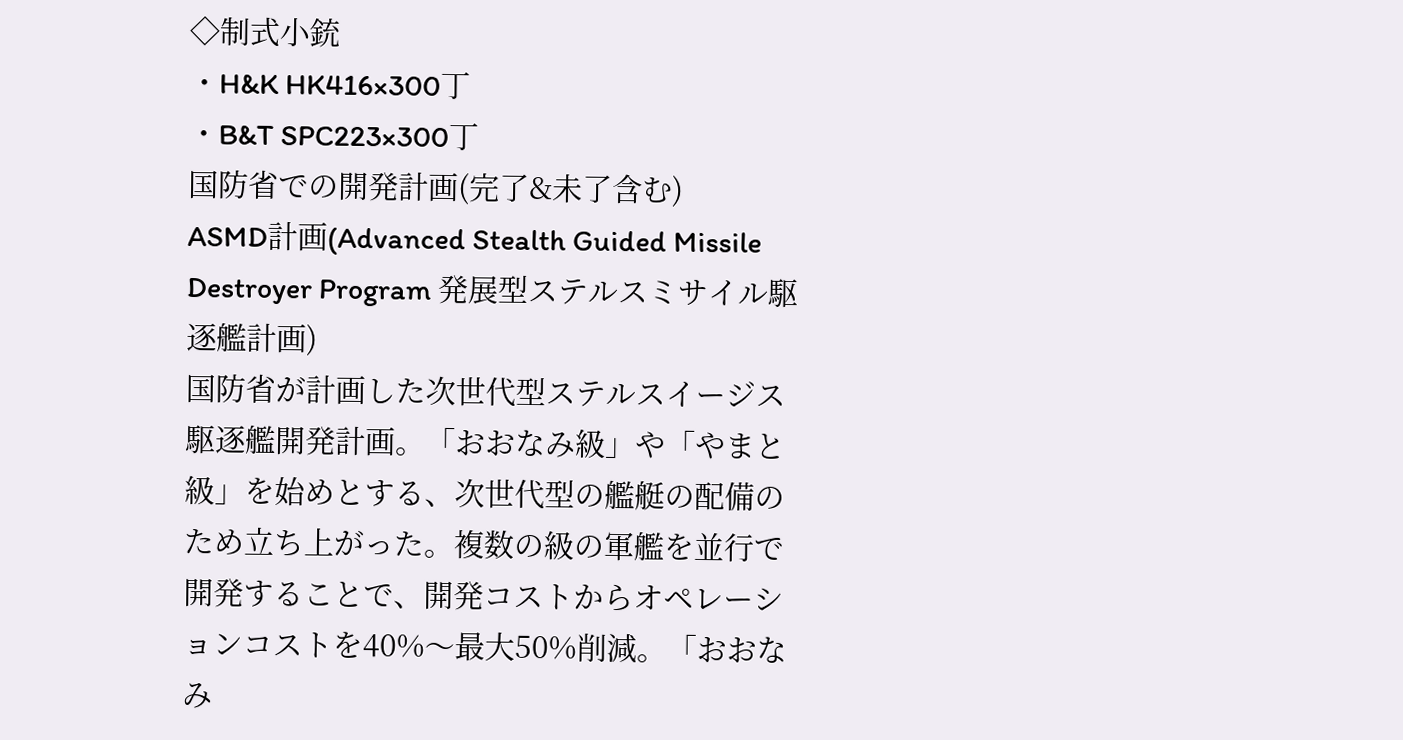◇制式小銃
・H&K HK416×300丁
・B&T SPC223×300丁
国防省での開発計画(完了&未了含む)
ASMD計画(Advanced Stealth Guided Missile Destroyer Program 発展型ステルスミサイル駆逐艦計画)
国防省が計画した次世代型ステルスイージス駆逐艦開発計画。「おおなみ級」や「やまと級」を始めとする、次世代型の艦艇の配備のため立ち上がった。複数の級の軍艦を並行で開発することで、開発コストからオペレーションコストを40%〜最大50%削減。「おおなみ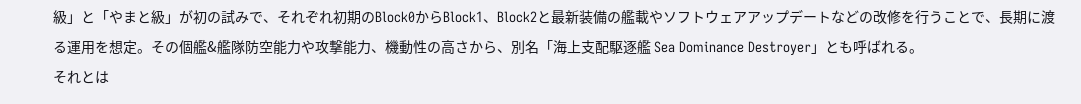級」と「やまと級」が初の試みで、それぞれ初期のBlock0からBlock1、Block2と最新装備の艦載やソフトウェアアップデートなどの改修を行うことで、長期に渡る運用を想定。その個艦&艦隊防空能力や攻撃能力、機動性の高さから、別名「海上支配駆逐艦 Sea Dominance Destroyer」とも呼ばれる。
それとは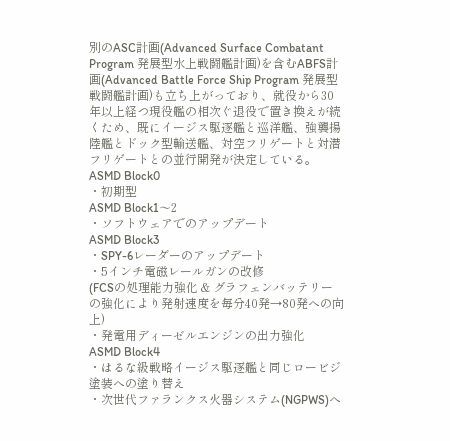別のASC計画(Advanced Surface Combatant Program 発展型水上戦闘艦計画)を含むABFS計画(Advanced Battle Force Ship Program 発展型戦闘艦計画)も立ち上がっており、就役から30年以上経つ現役艦の相次ぐ退役で置き換えが続くため、既にイージス駆逐艦と巡洋艦、強襲揚陸艦とドック型輸送艦、対空フリゲートと対潜フリゲートとの並行開発が決定している。
ASMD Block0
・初期型
ASMD Block1〜2
・ソフトウェアでのアップデート
ASMD Block3
・SPY-6レーダーのアップデート
・5インチ電磁レールガンの改修
(FCSの処理能力強化 & グラフェンバッテリーの強化により発射速度を毎分40発→80発への向上)
・発電用ディーゼルエンジンの出力強化
ASMD Block4
・はるな級戦略イージス駆逐艦と同じロービジ塗装への塗り替え
・次世代ファランクス火器システム(NGPWS)へ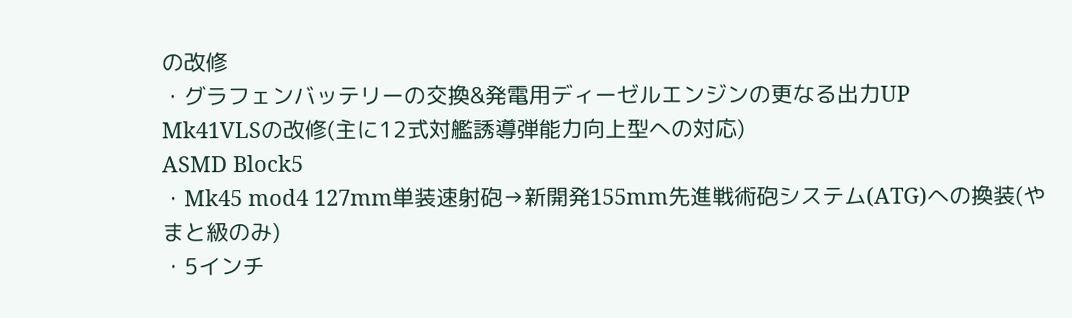の改修
・グラフェンバッテリーの交換&発電用ディーゼルエンジンの更なる出力UP
Mk41VLSの改修(主に12式対艦誘導弾能力向上型への対応)
ASMD Block5
・Mk45 mod4 127mm単装速射砲→新開発155mm先進戦術砲システム(ATG)への換装(やまと級のみ)
・5インチ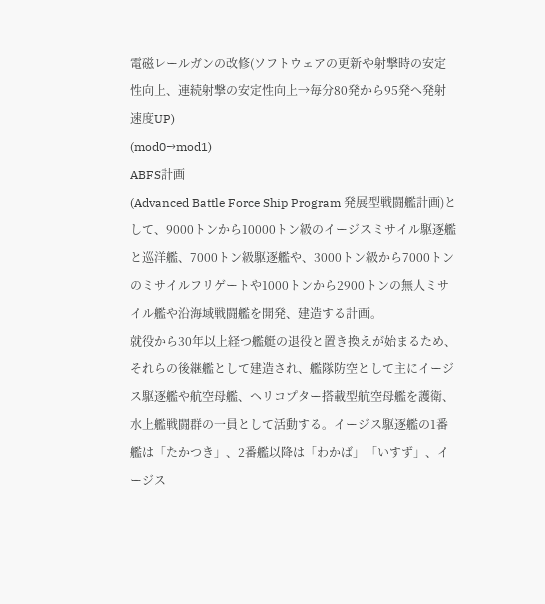電磁レールガンの改修(ソフトウェアの更新や射撃時の安定性向上、連続射撃の安定性向上→毎分80発から95発へ発射速度UP)
(mod0→mod1)
ABFS計画
(Advanced Battle Force Ship Program 発展型戦闘艦計画)として、9000トンから10000トン級のイージスミサイル駆逐艦と巡洋艦、7000トン級駆逐艦や、3000トン級から7000トンのミサイルフリゲートや1000トンから2900トンの無人ミサイル艦や沿海域戦闘艦を開発、建造する計画。
就役から30年以上経つ艦艇の退役と置き換えが始まるため、それらの後継艦として建造され、艦隊防空として主にイージス駆逐艦や航空母艦、ヘリコプター搭載型航空母艦を護衛、水上艦戦闘群の一員として活動する。イージス駆逐艦の1番艦は「たかつき」、2番艦以降は「わかば」「いすず」、イージス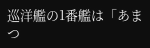巡洋艦の1番艦は「あまつ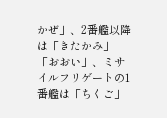かぜ」、2番艦以降は「きたかみ」「おおい」、ミサイルフリゲートの1番艦は「ちくご」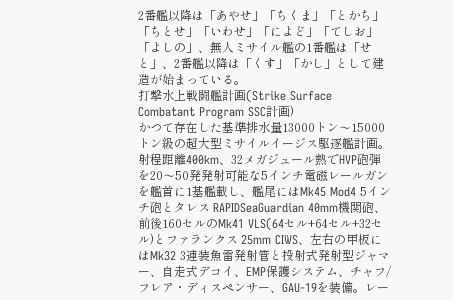2番艦以降は「あやせ」「ちくま」「とかち」「ちとせ」「いわせ」「によど」「てしお」「よしの」、無人ミサイル艦の1番艦は「せと」、2番艦以降は「くす」「かし」として建造が始まっている。
打撃水上戦闘艦計画(Strike Surface Combatant Program SSC計画)
かつて存在した基準排水量13000トン〜15000トン級の超大型ミサイルイージス駆逐艦計画。
射程距離400km、32メガジュール熱でHVP砲弾を20〜50発発射可能な5インチ電磁レールガンを艦首に1基艦載し、艦尾にはMk45 Mod4 5インチ砲とタレス RAPIDSeaGuardian 40mm機関砲、前後160セルのMk41 VLS(64セル+64セル+32セル)とファランクス 25mm CIWS、左右の甲板にはMk32 3連装魚雷発射管と投射式発射型ジャマー、自走式デコイ、EMP保護システム、チャフ/フレア・ディスペンサー、GAU-19を装備。レー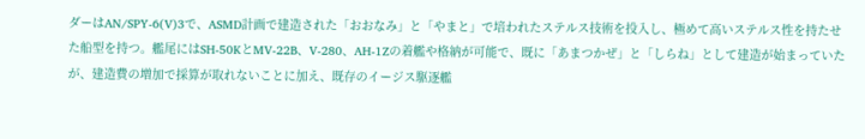ダーはAN/SPY-6(V)3で、ASMD計画で建造された「おおなみ」と「やまと」で培われたステルス技術を投入し、極めて高いステルス性を持たせた船型を持つ。艦尾にはSH-50KとMV-22B、V-280、AH-1Zの着艦や格納が可能で、既に「あまつかぜ」と「しらね」として建造が始まっていたが、建造費の増加で採算が取れないことに加え、既存のイージス駆逐艦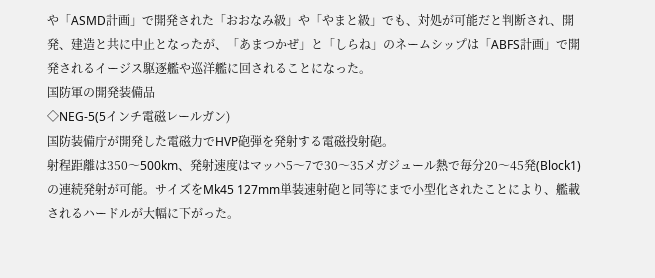や「ASMD計画」で開発された「おおなみ級」や「やまと級」でも、対処が可能だと判断され、開発、建造と共に中止となったが、「あまつかぜ」と「しらね」のネームシップは「ABFS計画」で開発されるイージス駆逐艦や巡洋艦に回されることになった。
国防軍の開発装備品
◇NEG-5(5インチ電磁レールガン)
国防装備庁が開発した電磁力でHVP砲弾を発射する電磁投射砲。
射程距離は350〜500km、発射速度はマッハ5〜7で30〜35メガジュール熱で毎分20〜45発(Block1)の連続発射が可能。サイズをMk45 127mm単装速射砲と同等にまで小型化されたことにより、艦載されるハードルが大幅に下がった。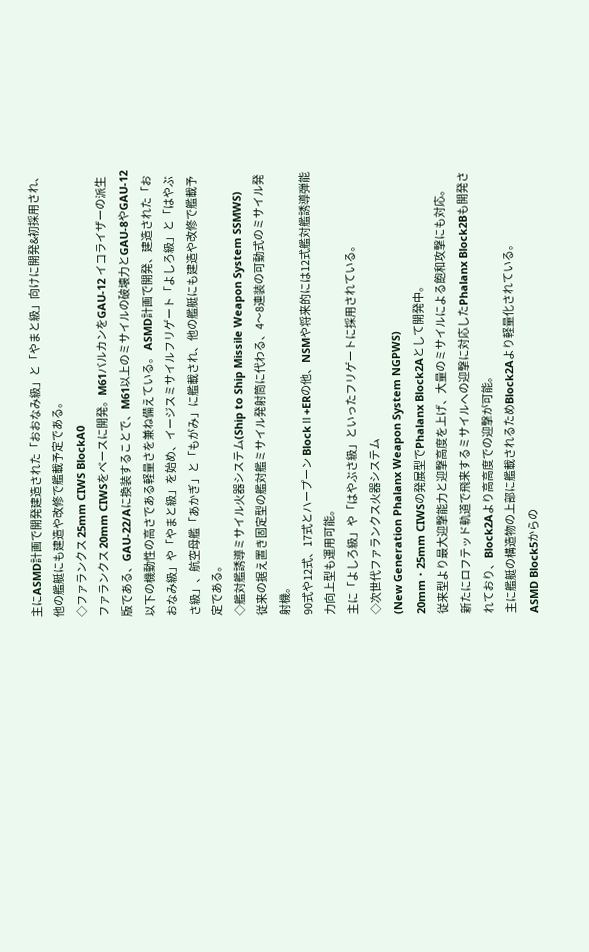主にASMD計画で開発建造された「おおなみ級」と「やまと級」向けに開発&初採用され、他の艦艇にも建造や改修で艦載予定である。
◇ファランクス 25mm CIWS BlockA0
ファランクス 20mm CIWSをベースに開発。M61バルカンをGAU-12 イコライザーの派生版である、GAU-22/Aに換装することで、M61以上のミサイルの破壊力とGAU-8やGAU-12以下の機動性の高さである軽量さを兼ね備えている。 ASMD計画で開発、建造された「おおなみ級」や「やまと級」を始め、イージスミサイルフリゲート「よしろ級」と「はやぶさ級」、航空母艦「あかぎ」と「もがみ」に艦載され、他の艦艇にも建造や改修で艦載予定である。
◇艦対艦誘導ミサイル火器システム(Ship to Ship Missile Weapon System SSMWS)
従来の据え置き固定型の艦対艦ミサイル発射筒に代わる、4〜8連装の可動式のミサイル発射機。
90式や12式、17式とハープーン BlockⅡ+ERの他、NSMや将来的には12式艦対艦誘導弾能力向上型も運用可能。
主に「よしろ級」や「はやぶさ級」といったフリゲートに採用されている。
◇次世代ファランクス火器システム
(New Generation Phalanx Weapon System NGPWS)
20mm・25mm CIWSの発展型でPhalanx Block2Aとして開発中。
従来型より最大迎撃能力と迎撃高度を上げ、大量のミサイルによる飽和攻撃にも対応。
新たにロフテッド軌道で飛来するミサイルへの迎撃に対応したPhalanx Block2Bも開発されており、Block2Aより高高度での迎撃が可能。
主に艦艇の構造物の上部に艦載されるためBlock2Aより軽量化されている。
ASMD Block5からの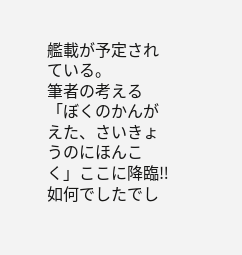艦載が予定されている。
筆者の考える「ぼくのかんがえた、さいきょうのにほんこく」ここに降臨‼
如何でしたでし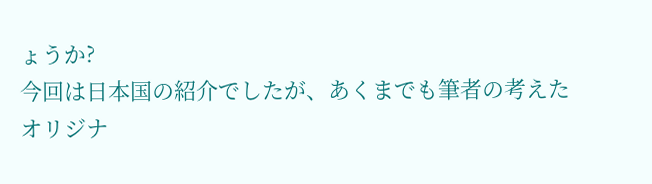ょうか?
今回は日本国の紹介でしたが、あくまでも筆者の考えたオリジナ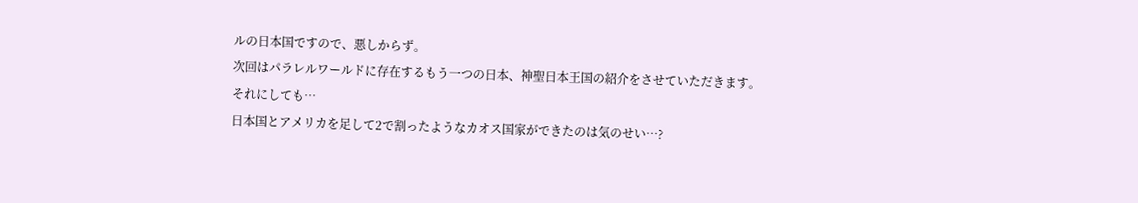ルの日本国ですので、悪しからず。
次回はパラレルワールドに存在するもう一つの日本、神聖日本王国の紹介をさせていただきます。
それにしても…
日本国とアメリカを足して2で割ったようなカオス国家ができたのは気のせい…?